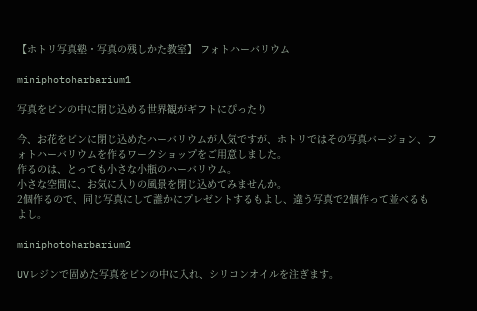【ホトリ写真塾・写真の残しかた教室】 フォトハーバリウム

miniphotoharbarium1

写真をビンの中に閉じ込める世界観がギフトにぴったり

今、お花をビンに閉じ込めたハーバリウムが人気ですが、ホトリではその写真バージョン、フォトハーバリウムを作るワークショップをご用意しました。
作るのは、とっても小さな小瓶のハーバリウム。
小さな空間に、お気に入りの風景を閉じ込めてみませんか。
2個作るので、同じ写真にして誰かにプレゼントするもよし、違う写真で2個作って並べるもよし。

miniphotoharbarium2

UVレジンで固めた写真をビンの中に入れ、シリコンオイルを注ぎます。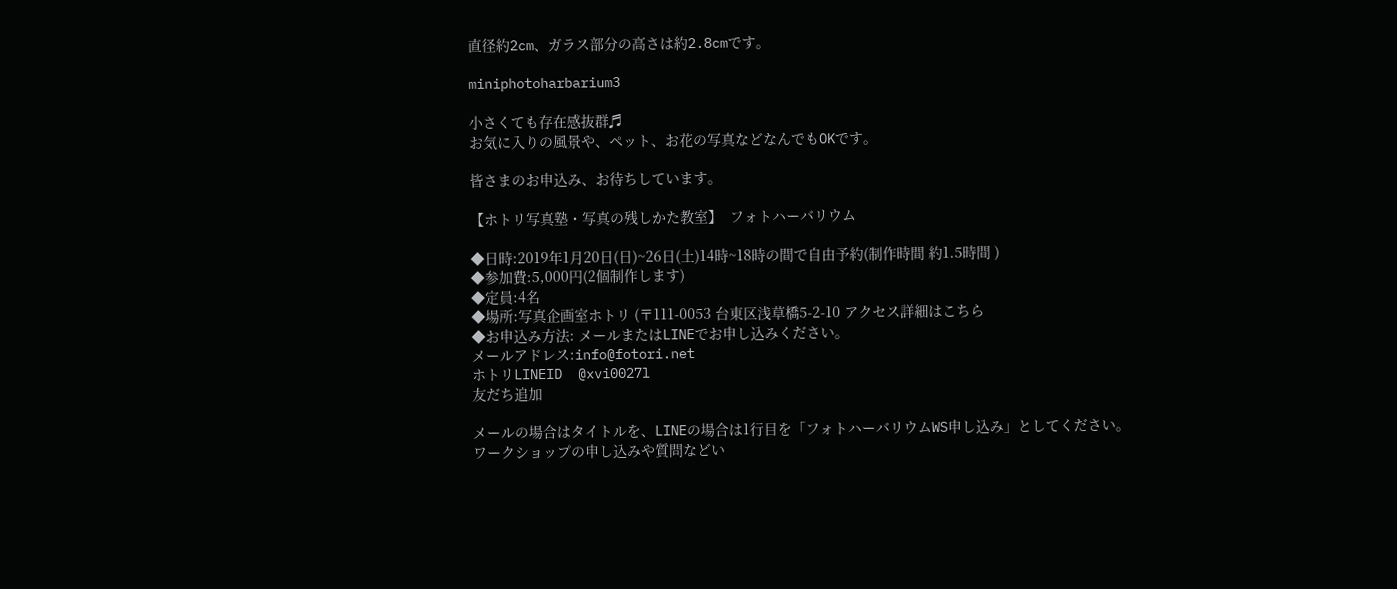直径約2cm、ガラス部分の高さは約2.8cmです。

miniphotoharbarium3

小さくても存在感抜群♬
お気に入りの風景や、ペット、お花の写真などなんでもOKです。

皆さまのお申込み、お待ちしています。

【ホトリ写真塾・写真の残しかた教室】  フォトハーバリウム

◆日時:2019年1月20日(日)~26日(土)14時~18時の間で自由予約(制作時間 約1.5時間 )
◆参加費:5,000円(2個制作します)
◆定員:4名
◆場所:写真企画室ホトリ (〒111-0053 台東区浅草橋5-2-10 アクセス詳細はこちら
◆お申込み方法: メールまたはLINEでお申し込みください。
メールアドレス:info@fotori.net
ホトリLINEID  @xvi0027l
友だち追加

メールの場合はタイトルを、LINEの場合は1行目を「フォトハーバリウムWS申し込み」としてください。
ワークショップの申し込みや質問などい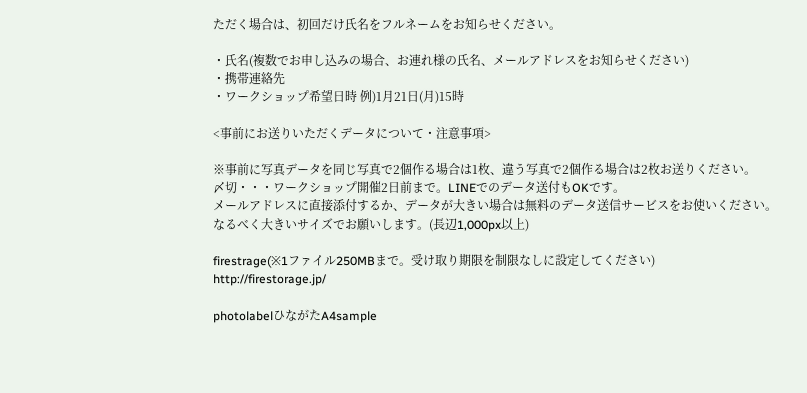ただく場合は、初回だけ氏名をフルネームをお知らせください。

・氏名(複数でお申し込みの場合、お連れ様の氏名、メールアドレスをお知らせください)
・携帯連絡先
・ワークショップ希望日時 例)1月21日(月)15時

<事前にお送りいただくデータについて・注意事項>

※事前に写真データを同じ写真で2個作る場合は1枚、違う写真で2個作る場合は2枚お送りください。
〆切・・・ワークショップ開催2日前まで。LINEでのデータ送付もOKです。
メールアドレスに直接添付するか、データが大きい場合は無料のデータ送信サービスをお使いください。なるべく大きいサイズでお願いします。(長辺1,000px以上)

firestrage(※1ファイル250MBまで。受け取り期限を制限なしに設定してください)
http://firestorage.jp/

photolabelひながたA4sample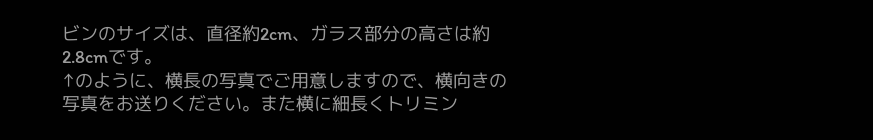ビンのサイズは、直径約2cm、ガラス部分の高さは約2.8cmです。
↑のように、横長の写真でご用意しますので、横向きの写真をお送りください。また横に細長くトリミン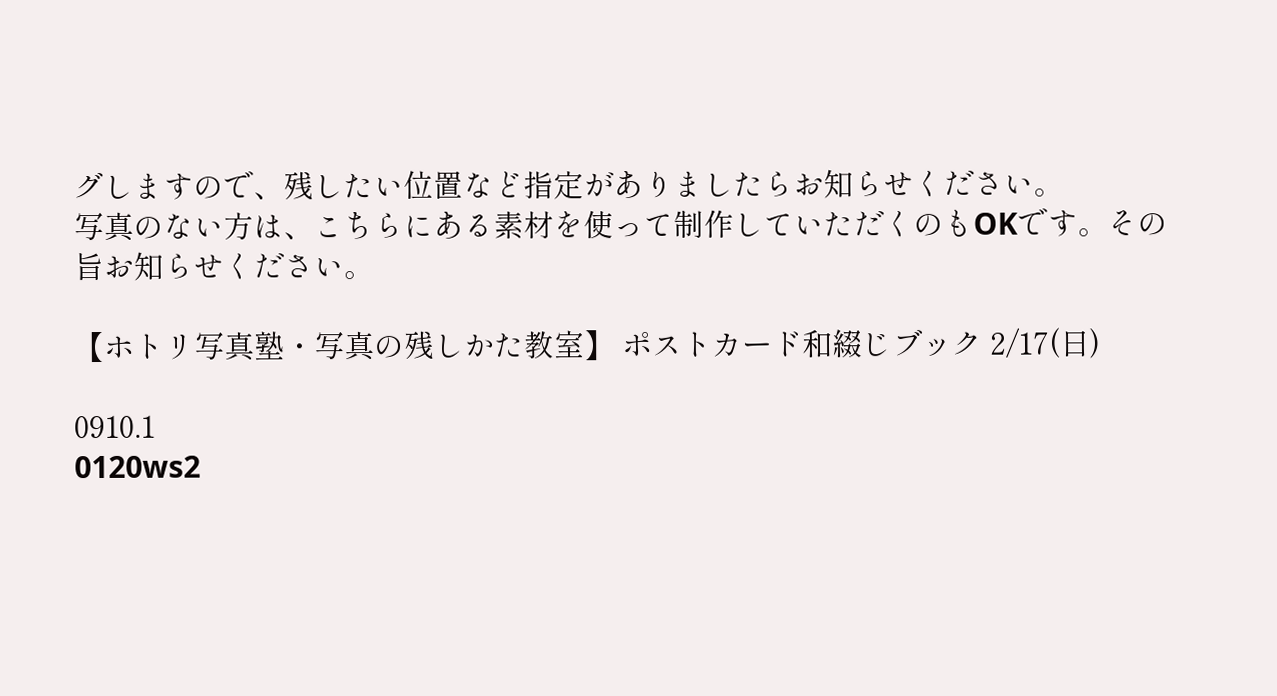グしますので、残したい位置など指定がありましたらお知らせください。
写真のない方は、こちらにある素材を使って制作していただくのもOKです。その旨お知らせください。

【ホトリ写真塾・写真の残しかた教室】 ポストカード和綴じブック 2/17(日)

0910.1
0120ws2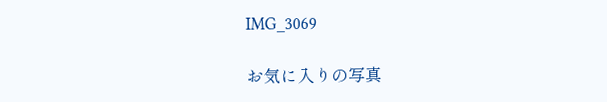IMG_3069

お気に入りの写真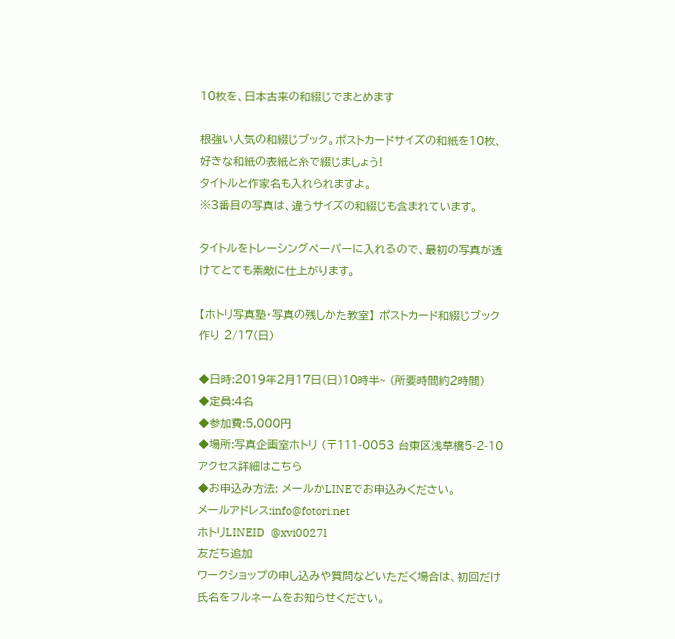10枚を、日本古来の和綴じでまとめます

根強い人気の和綴じブック。ポストカードサイズの和紙を10枚、好きな和紙の表紙と糸で綴じましょう!
タイトルと作家名も入れられますよ。
※3番目の写真は、違うサイズの和綴じも含まれています。

タイトルをトレーシングペーパーに入れるので、最初の写真が透けてとても素敵に仕上がります。

【ホトリ写真塾・写真の残しかた教室】 ポストカード和綴じブック作り 2/17(日)

◆日時:2019年2月17日(日)10時半~ (所要時間約2時間)
◆定員:4名
◆参加費:5,000円
◆場所:写真企画室ホトリ (〒111-0053 台東区浅草橋5-2-10 アクセス詳細はこちら
◆お申込み方法: メールかLINEでお申込みください。
メールアドレス:info@fotori.net
ホトリLINEID  @xvi0027l
友だち追加
ワークショップの申し込みや質問などいただく場合は、初回だけ氏名をフルネームをお知らせください。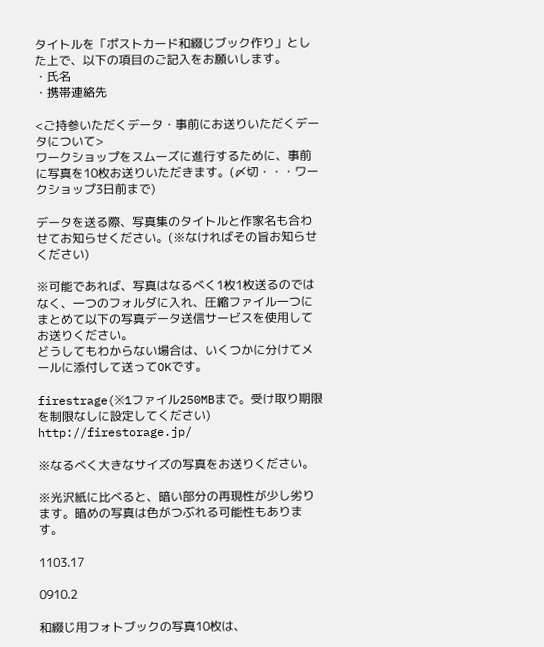タイトルを「ポストカード和綴じブック作り」とした上で、以下の項目のご記入をお願いします。
・氏名
・携帯連絡先

<ご持参いただくデータ・事前にお送りいただくデータについて>
ワークショップをスムーズに進行するために、事前に写真を10枚お送りいただきます。(〆切・・・ワークショップ3日前まで)

データを送る際、写真集のタイトルと作家名も合わせてお知らせください。(※なければその旨お知らせください)

※可能であれば、写真はなるべく1枚1枚送るのではなく、一つのフォルダに入れ、圧縮ファイル一つにまとめて以下の写真データ送信サービスを使用してお送りください。
どうしてもわからない場合は、いくつかに分けてメールに添付して送ってOKです。

firestrage(※1ファイル250MBまで。受け取り期限を制限なしに設定してください)
http://firestorage.jp/

※なるべく大きなサイズの写真をお送りください。

※光沢紙に比べると、暗い部分の再現性が少し劣ります。暗めの写真は色がつぶれる可能性もあります。

1103.17

0910.2

和綴じ用フォトブックの写真10枚は、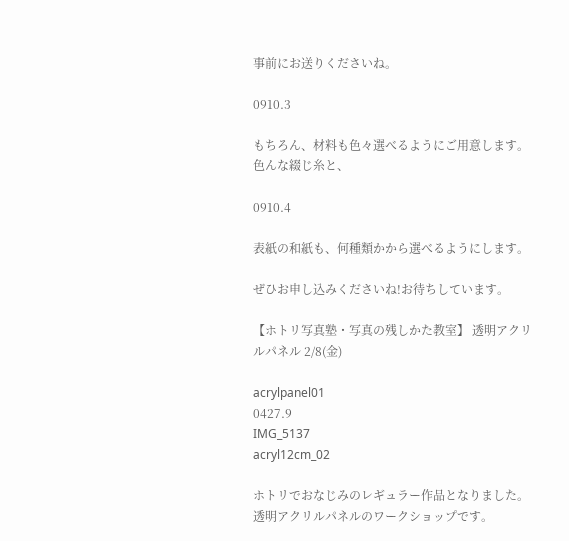事前にお送りくださいね。

0910.3

もちろん、材料も色々選べるようにご用意します。
色んな綴じ糸と、

0910.4

表紙の和紙も、何種類かから選べるようにします。

ぜひお申し込みくださいね!お待ちしています。

【ホトリ写真塾・写真の残しかた教室】 透明アクリルパネル 2/8(金)

acrylpanel01
0427.9
IMG_5137
acryl12cm_02

ホトリでおなじみのレギュラー作品となりました。透明アクリルパネルのワークショップです。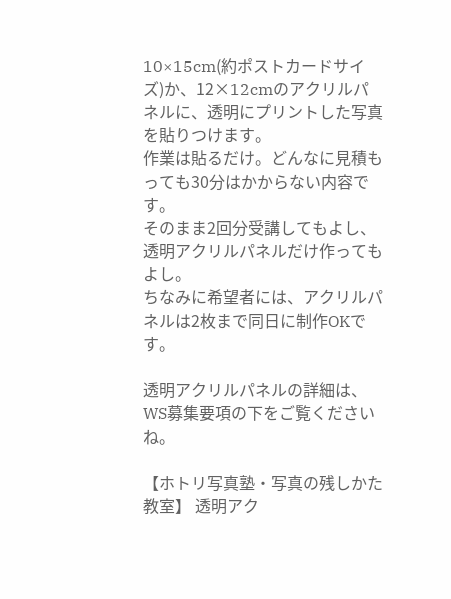10×15cm(約ポストカードサイズ)か、12×12cmのアクリルパネルに、透明にプリントした写真を貼りつけます。
作業は貼るだけ。どんなに見積もっても30分はかからない内容です。
そのまま2回分受講してもよし、透明アクリルパネルだけ作ってもよし。
ちなみに希望者には、アクリルパネルは2枚まで同日に制作OKです。

透明アクリルパネルの詳細は、WS募集要項の下をご覧くださいね。

【ホトリ写真塾・写真の残しかた教室】 透明アク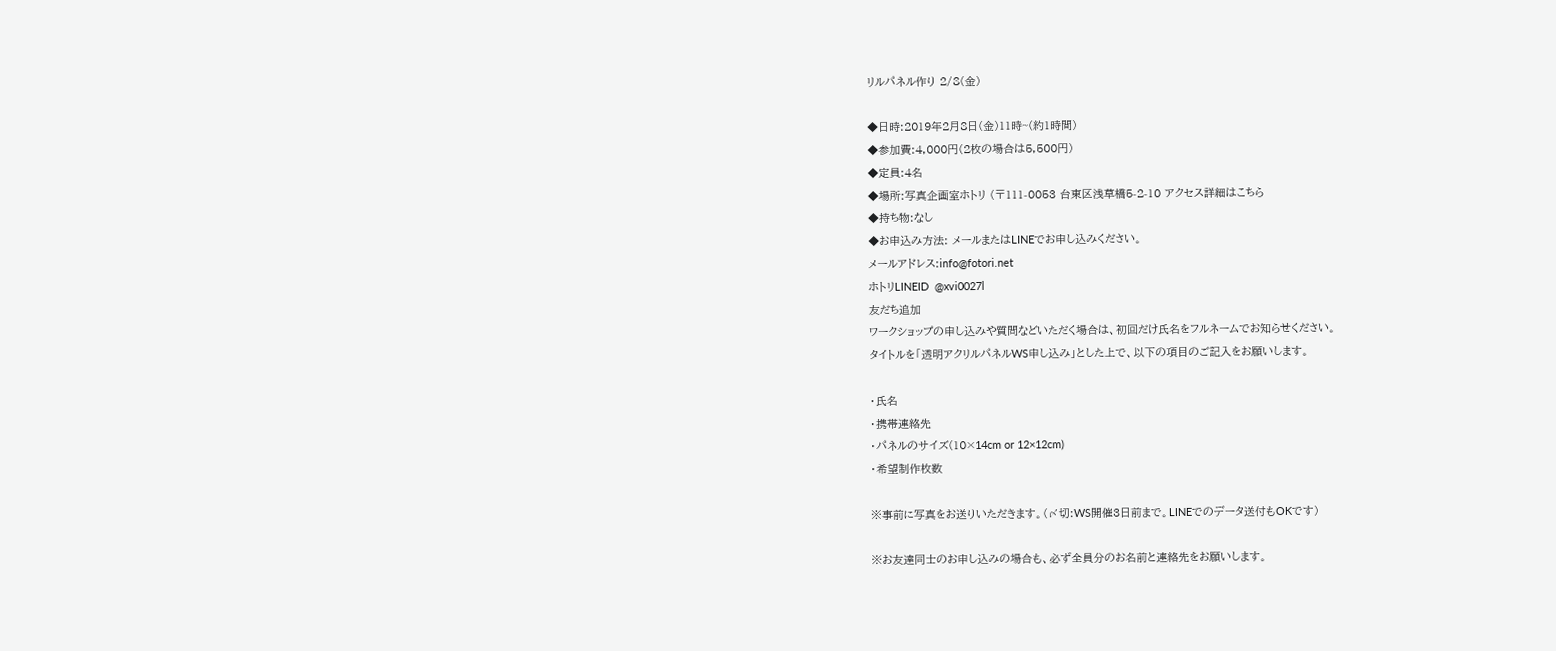リルパネル作り 2/8(金)

◆日時:2019年2月8日(金)11時~(約1時間)
◆参加費:4,000円(2枚の場合は5,500円)
◆定員:4名
◆場所:写真企画室ホトリ (〒111-0053 台東区浅草橋5-2-10 アクセス詳細はこちら
◆持ち物:なし
◆お申込み方法: メールまたはLINEでお申し込みください。
メールアドレス:info@fotori.net
ホトリLINEID  @xvi0027l
友だち追加
ワークショップの申し込みや質問などいただく場合は、初回だけ氏名をフルネームでお知らせください。
タイトルを「透明アクリルパネルWS申し込み」とした上で、以下の項目のご記入をお願いします。

・氏名
・携帯連絡先
・パネルのサイズ(10×14cm or 12×12cm)
・希望制作枚数

※事前に写真をお送りいただきます。(〆切:WS開催3日前まで。LINEでのデータ送付もOKです)

※お友達同士のお申し込みの場合も、必ず全員分のお名前と連絡先をお願いします。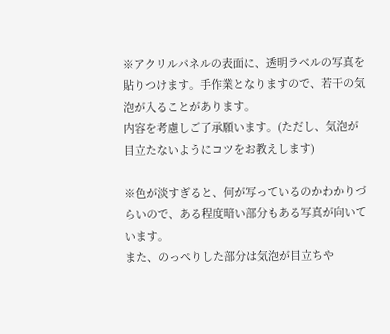※アクリルパネルの表面に、透明ラベルの写真を貼りつけます。手作業となりますので、若干の気泡が入ることがあります。
内容を考慮しご了承願います。(ただし、気泡が目立たないようにコツをお教えします)

※色が淡すぎると、何が写っているのかわかりづらいので、ある程度暗い部分もある写真が向いています。
また、のっぺりした部分は気泡が目立ちや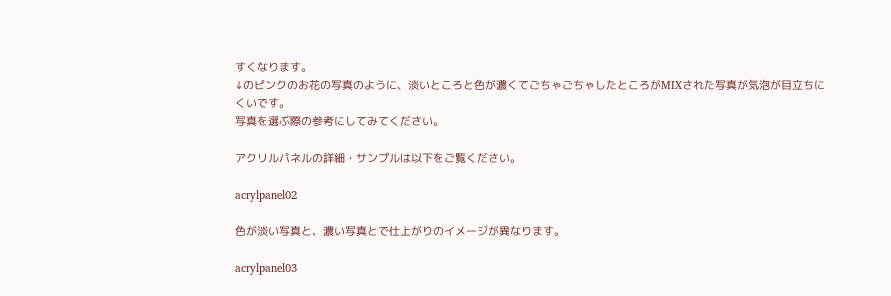すくなります。
↓のピンクのお花の写真のように、淡いところと色が濃くてごちゃごちゃしたところがMIXされた写真が気泡が目立ちにくいです。
写真を選ぶ際の参考にしてみてください。

アクリルパネルの詳細・サンプルは以下をご覧ください。

acrylpanel02

色が淡い写真と、濃い写真とで仕上がりのイメージが異なります。

acrylpanel03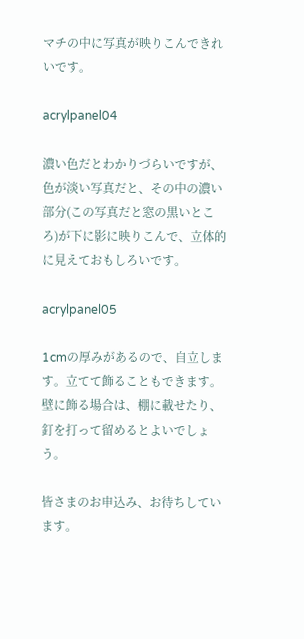マチの中に写真が映りこんできれいです。

acrylpanel04

濃い色だとわかりづらいですが、色が淡い写真だと、その中の濃い部分(この写真だと窓の黒いところ)が下に影に映りこんで、立体的に見えておもしろいです。

acrylpanel05

1cmの厚みがあるので、自立します。立てて飾ることもできます。
壁に飾る場合は、棚に載せたり、釘を打って留めるとよいでしょう。

皆さまのお申込み、お待ちしています。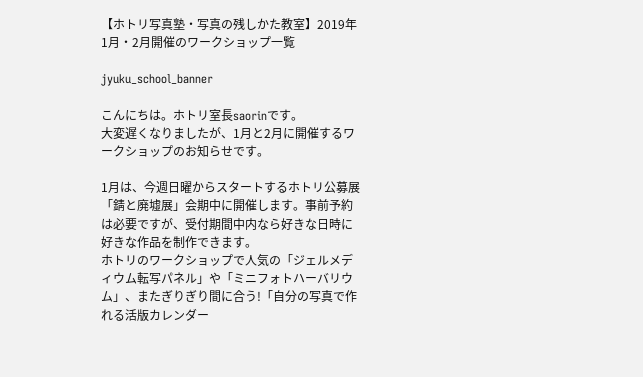【ホトリ写真塾・写真の残しかた教室】2019年1月・2月開催のワークショップ一覧

jyuku_school_banner

こんにちは。ホトリ室長saorinです。
大変遅くなりましたが、1月と2月に開催するワークショップのお知らせです。

1月は、今週日曜からスタートするホトリ公募展「錆と廃墟展」会期中に開催します。事前予約は必要ですが、受付期間中内なら好きな日時に好きな作品を制作できます。
ホトリのワークショップで人気の「ジェルメディウム転写パネル」や「ミニフォトハーバリウム」、またぎりぎり間に合う!「自分の写真で作れる活版カレンダー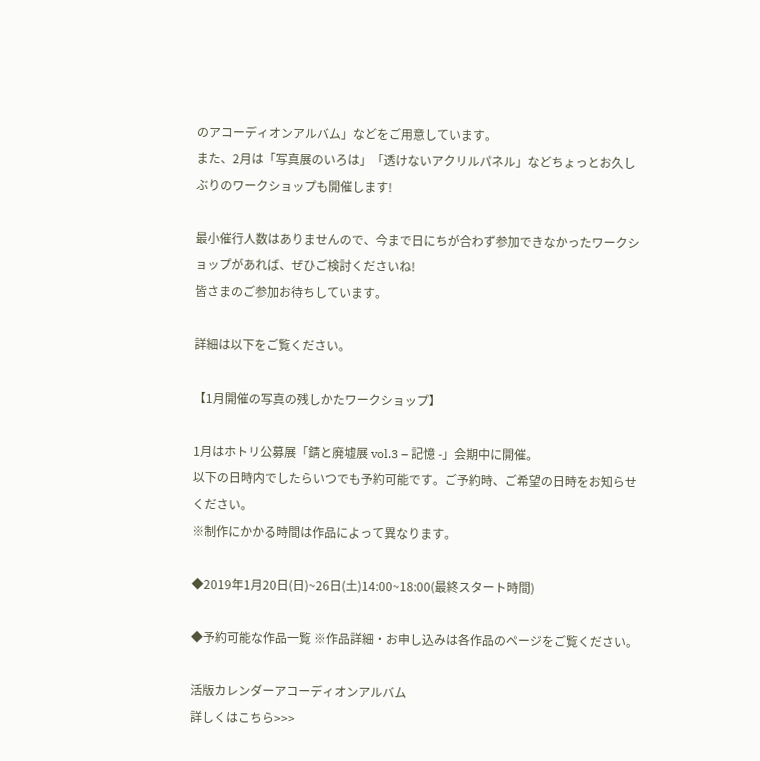のアコーディオンアルバム」などをご用意しています。
また、2月は「写真展のいろは」「透けないアクリルパネル」などちょっとお久しぶりのワークショップも開催します!

最小催行人数はありませんので、今まで日にちが合わず参加できなかったワークショップがあれば、ぜひご検討くださいね!
皆さまのご参加お待ちしています。

詳細は以下をご覧ください。

【1月開催の写真の残しかたワークショップ】

1月はホトリ公募展「錆と廃墟展 vol.3 – 記憶 -」会期中に開催。
以下の日時内でしたらいつでも予約可能です。ご予約時、ご希望の日時をお知らせください。
※制作にかかる時間は作品によって異なります。

◆2019年1月20日(日)~26日(土)14:00~18:00(最終スタート時間)

◆予約可能な作品一覧 ※作品詳細・お申し込みは各作品のページをご覧ください。

活版カレンダーアコーディオンアルバム
詳しくはこちら>>>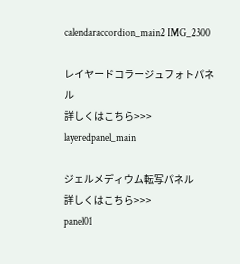calendaraccordion_main2 IMG_2300

レイヤードコラージュフォトパネル
詳しくはこちら>>>
layeredpanel_main

ジェルメディウム転写パネル
詳しくはこちら>>>
panel01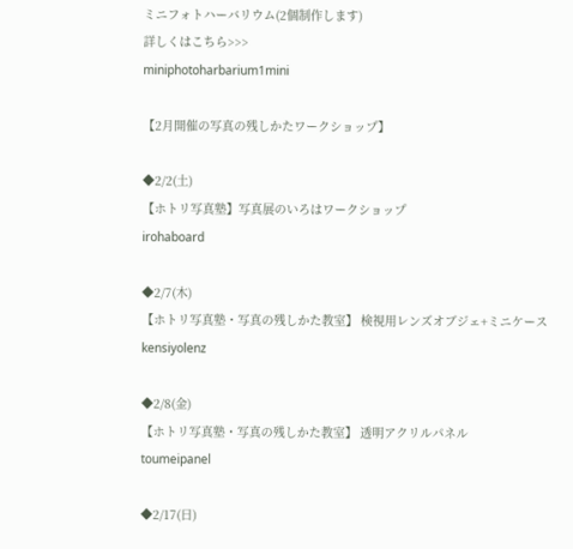ミニフォトハーバリウム(2個制作します)
詳しくはこちら>>>
miniphotoharbarium1mini

【2月開催の写真の残しかたワークショップ】

◆2/2(土)
【ホトリ写真塾】写真展のいろはワークショップ
irohaboard

◆2/7(木)
【ホトリ写真塾・写真の残しかた教室】 検視用レンズオブジェ+ミニケース
kensiyolenz

◆2/8(金)
【ホトリ写真塾・写真の残しかた教室】 透明アクリルパネル
toumeipanel

◆2/17(日)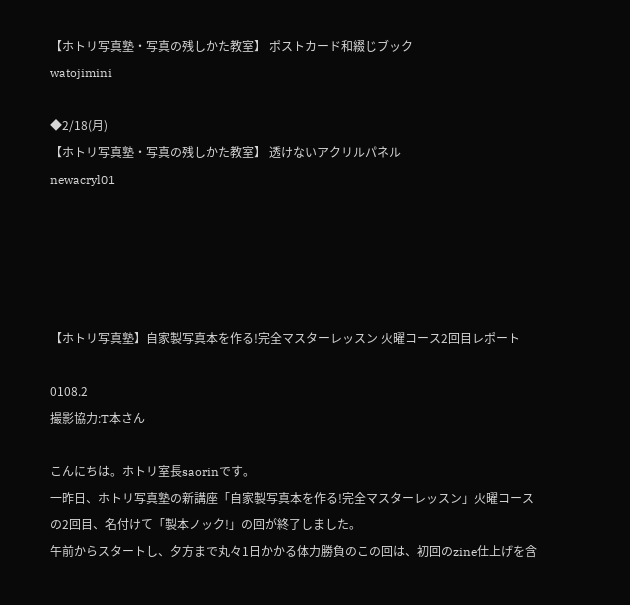【ホトリ写真塾・写真の残しかた教室】 ポストカード和綴じブック
watojimini

◆2/18(月)
【ホトリ写真塾・写真の残しかた教室】 透けないアクリルパネル
newacryl01





【ホトリ写真塾】自家製写真本を作る!完全マスターレッスン 火曜コース2回目レポート

0108.2
撮影協力:T本さん

こんにちは。ホトリ室長saorinです。
一昨日、ホトリ写真塾の新講座「自家製写真本を作る!完全マスターレッスン」火曜コースの2回目、名付けて「製本ノック!」の回が終了しました。
午前からスタートし、夕方まで丸々1日かかる体力勝負のこの回は、初回のzine仕上げを含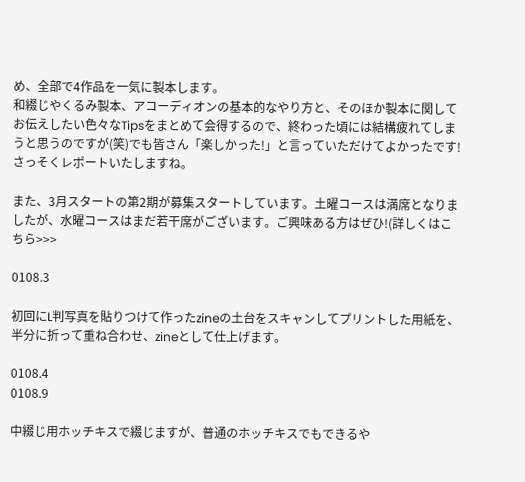め、全部で4作品を一気に製本します。
和綴じやくるみ製本、アコーディオンの基本的なやり方と、そのほか製本に関してお伝えしたい色々なTipsをまとめて会得するので、終わった頃には結構疲れてしまうと思うのですが(笑)でも皆さん「楽しかった!」と言っていただけてよかったです!
さっそくレポートいたしますね。

また、3月スタートの第2期が募集スタートしています。土曜コースは満席となりましたが、水曜コースはまだ若干席がございます。ご興味ある方はぜひ!(詳しくはこちら>>>

0108.3

初回にL判写真を貼りつけて作ったzineの土台をスキャンしてプリントした用紙を、半分に折って重ね合わせ、zineとして仕上げます。

0108.4
0108.9

中綴じ用ホッチキスで綴じますが、普通のホッチキスでもできるや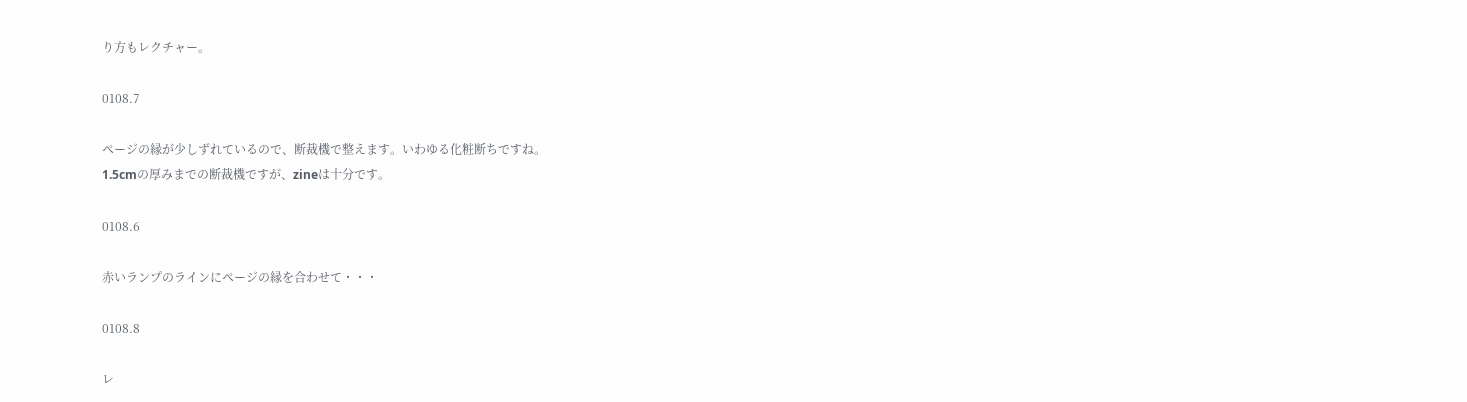り方もレクチャー。

0108.7

ページの縁が少しずれているので、断裁機で整えます。いわゆる化粧断ちですね。
1.5cmの厚みまでの断裁機ですが、zineは十分です。

0108.6

赤いランプのラインにページの縁を合わせて・・・

0108.8

レ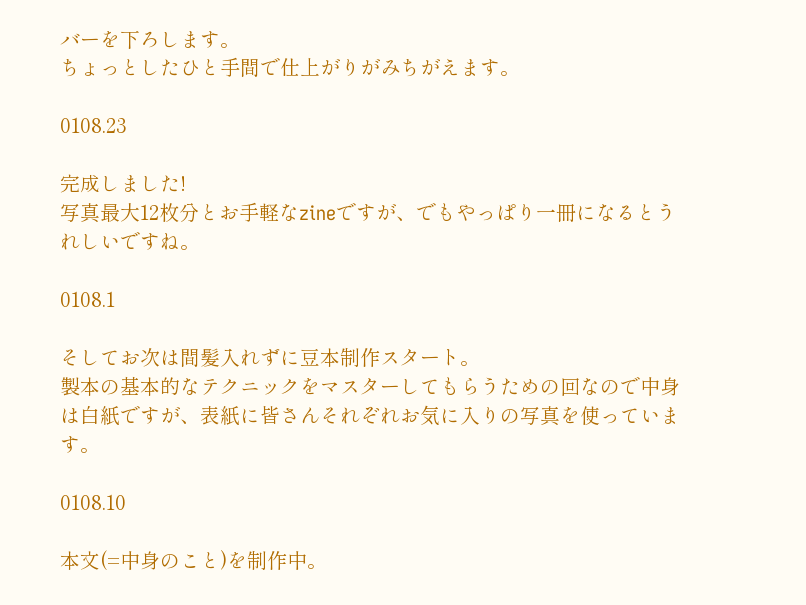バーを下ろします。
ちょっとしたひと手間で仕上がりがみちがえます。

0108.23

完成しました!
写真最大12枚分とお手軽なzineですが、でもやっぱり一冊になるとうれしいですね。

0108.1

そしてお次は間髪入れずに豆本制作スタート。
製本の基本的なテクニックをマスターしてもらうための回なので中身は白紙ですが、表紙に皆さんそれぞれお気に入りの写真を使っています。

0108.10

本文(=中身のこと)を制作中。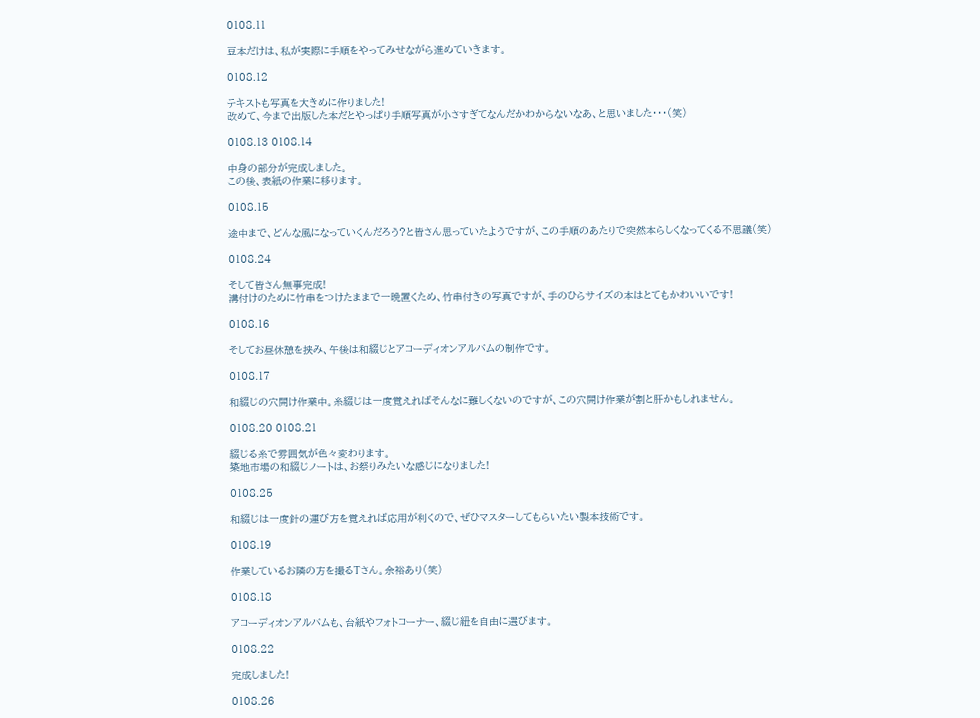0108.11

豆本だけは、私が実際に手順をやってみせながら進めていきます。

0108.12

テキストも写真を大きめに作りました!
改めて、今まで出版した本だとやっぱり手順写真が小さすぎてなんだかわからないなあ、と思いました・・・(笑)

0108.13 0108.14

中身の部分が完成しました。
この後、表紙の作業に移ります。

0108.15

途中まで、どんな風になっていくんだろう?と皆さん思っていたようですが、この手順のあたりで突然本らしくなってくる不思議(笑)

0108.24

そして皆さん無事完成!
溝付けのために竹串をつけたままで一晩置くため、竹串付きの写真ですが、手のひらサイズの本はとてもかわいいです!

0108.16

そしてお昼休憩を挟み、午後は和綴じとアコーディオンアルバムの制作です。

0108.17

和綴じの穴開け作業中。糸綴じは一度覚えればそんなに難しくないのですが、この穴開け作業が割と肝かもしれません。

0108.20 0108.21

綴じる糸で雰囲気が色々変わります。
築地市場の和綴じノートは、お祭りみたいな感じになりました!

0108.25

和綴じは一度針の運び方を覚えれば応用が利くので、ぜひマスターしてもらいたい製本技術です。

0108.19

作業しているお隣の方を撮るTさん。余裕あり(笑)

0108.18

アコーディオンアルバムも、台紙やフォトコーナー、綴じ紐を自由に選びます。

0108.22

完成しました!

0108.26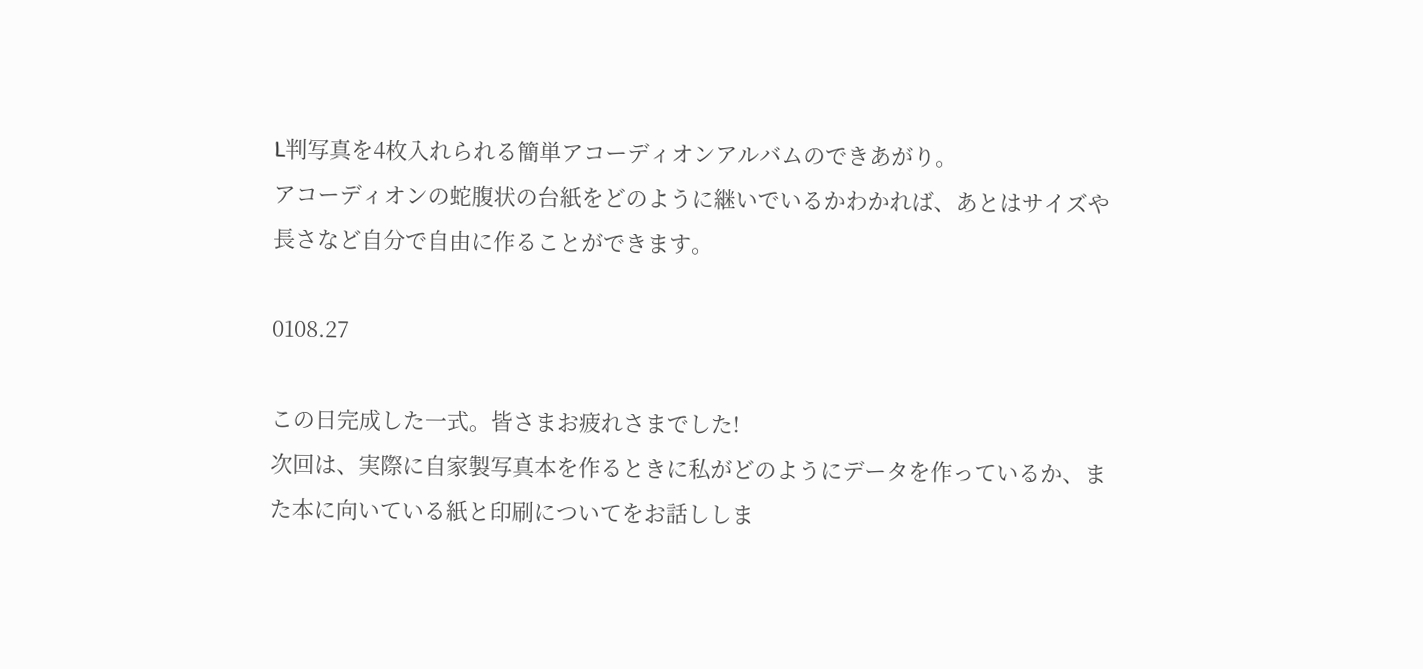L判写真を4枚入れられる簡単アコーディオンアルバムのできあがり。
アコーディオンの蛇腹状の台紙をどのように継いでいるかわかれば、あとはサイズや長さなど自分で自由に作ることができます。

0108.27

この日完成した一式。皆さまお疲れさまでした!
次回は、実際に自家製写真本を作るときに私がどのようにデータを作っているか、また本に向いている紙と印刷についてをお話ししま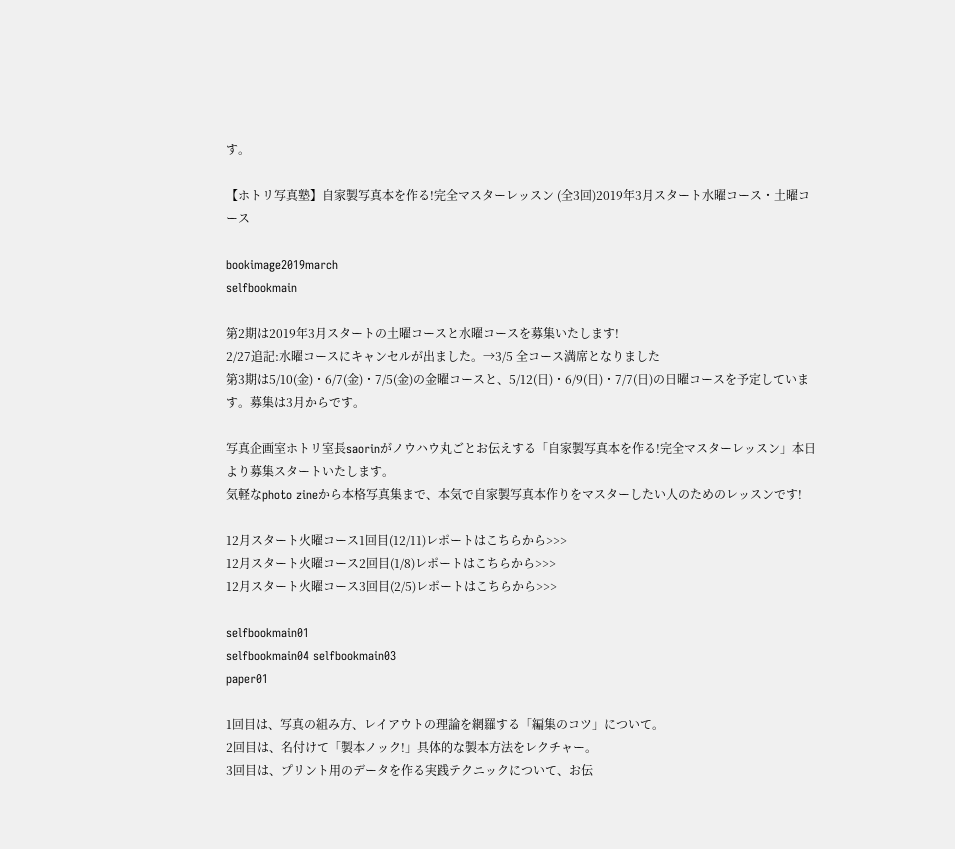す。

【ホトリ写真塾】自家製写真本を作る!完全マスターレッスン (全3回)2019年3月スタート水曜コース・土曜コース

bookimage2019march
selfbookmain

第2期は2019年3月スタートの土曜コースと水曜コースを募集いたします!
2/27追記:水曜コースにキャンセルが出ました。→3/5 全コース満席となりました
第3期は5/10(金)・6/7(金)・7/5(金)の金曜コースと、5/12(日)・6/9(日)・7/7(日)の日曜コースを予定しています。募集は3月からです。

写真企画室ホトリ室長saorinがノウハウ丸ごとお伝えする「自家製写真本を作る!完全マスターレッスン」本日より募集スタートいたします。
気軽なphoto zineから本格写真集まで、本気で自家製写真本作りをマスターしたい人のためのレッスンです!

12月スタート火曜コース1回目(12/11)レポートはこちらから>>>
12月スタート火曜コース2回目(1/8)レポートはこちらから>>>
12月スタート火曜コース3回目(2/5)レポートはこちらから>>>

selfbookmain01
selfbookmain04 selfbookmain03
paper01

1回目は、写真の組み方、レイアウトの理論を網羅する「編集のコツ」について。
2回目は、名付けて「製本ノック!」具体的な製本方法をレクチャー。
3回目は、プリント用のデータを作る実践テクニックについて、お伝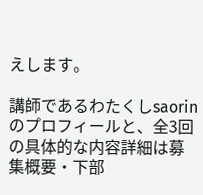えします。

講師であるわたくしsaorinのプロフィールと、全3回の具体的な内容詳細は募集概要・下部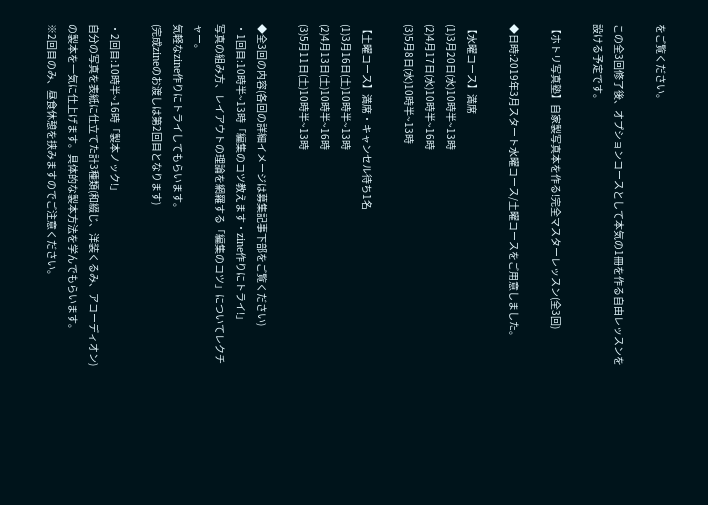をご覧ください。

この全3回修了後、オプションコースとして本気の1冊を作る自由レッスンを設ける予定です。

【ホトリ写真塾】自家製写真本を作る!完全マスターレッスン(全3回)

◆日時:2019年3月スタート水曜コース/土曜コースをご用意しました。

【水曜コース】満席
(1)3月20日(水)10時半~13時
(2)4月17日(水)10時半~16時
(3)5月8日(水)10時半~13時

【土曜コース】満席・キャンセル待ち1名
(1)3月16日(土)10時半~13時
(2)4月13日(土)10時半~16時
(3)5月11日(土)10時半~13時

◆全3回の内容(各回の詳細イメージは募集記事下部をご覧ください)
・1回目:10時半~13時「編集のコツ教えます・zine作りにトライ!」
写真の組み方、レイアウトの理論を網羅する「編集のコツ」についてレクチャー。
気軽なzine作りにトライしてもらいます。
(完成zineのお渡しは第2回目となります)

・2回目:10時半~16時「製本ノック!」
自分の写真を表紙に仕立てた計3種類(和綴じ、洋装くるみ、アコーディオン)の製本を一気に仕上げます。具体的な製本方法を学んでもらいます。
※2回目のみ、昼食休憩を挟みますのでご注意ください。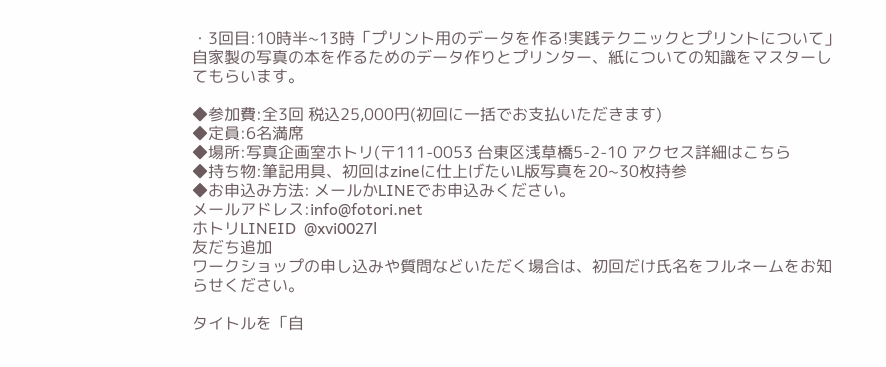・3回目:10時半~13時「プリント用のデータを作る!実践テクニックとプリントについて」
自家製の写真の本を作るためのデータ作りとプリンター、紙についての知識をマスターしてもらいます。

◆参加費:全3回 税込25,000円(初回に一括でお支払いただきます)
◆定員:6名満席
◆場所:写真企画室ホトリ(〒111-0053 台東区浅草橋5-2-10 アクセス詳細はこちら
◆持ち物:筆記用具、初回はzineに仕上げたいL版写真を20~30枚持参
◆お申込み方法: メールかLINEでお申込みください。
メールアドレス:info@fotori.net
ホトリLINEID  @xvi0027l
友だち追加
ワークショップの申し込みや質問などいただく場合は、初回だけ氏名をフルネームをお知らせください。

タイトルを「自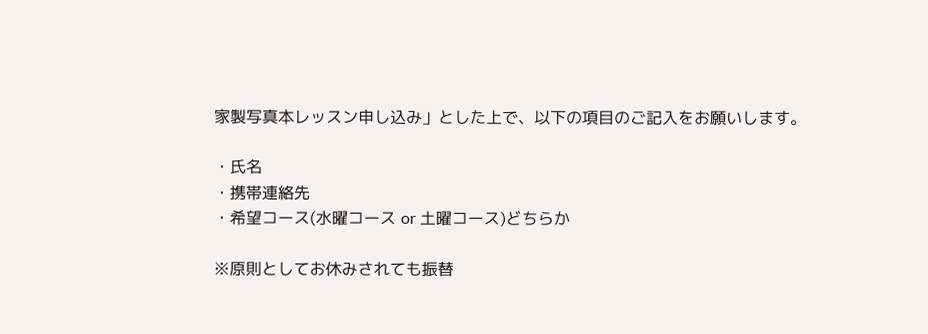家製写真本レッスン申し込み」とした上で、以下の項目のご記入をお願いします。

・氏名
・携帯連絡先
・希望コース(水曜コース or 土曜コース)どちらか

※原則としてお休みされても振替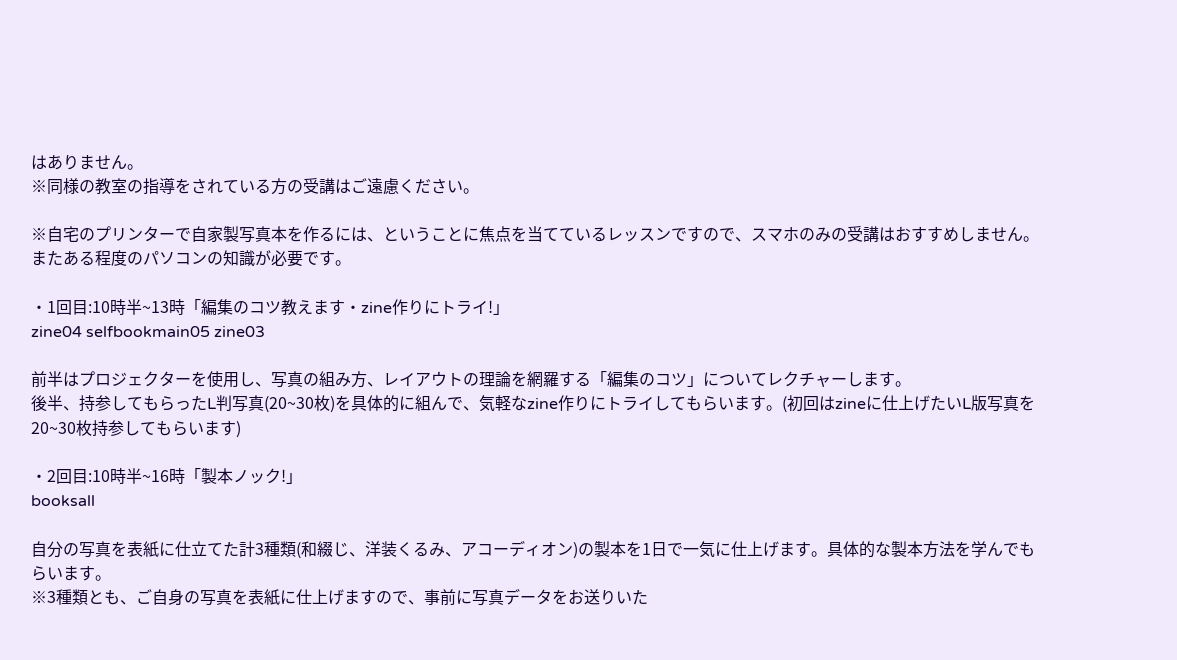はありません。
※同様の教室の指導をされている方の受講はご遠慮ください。

※自宅のプリンターで自家製写真本を作るには、ということに焦点を当てているレッスンですので、スマホのみの受講はおすすめしません。またある程度のパソコンの知識が必要です。

・1回目:10時半~13時「編集のコツ教えます・zine作りにトライ!」
zine04 selfbookmain05 zine03

前半はプロジェクターを使用し、写真の組み方、レイアウトの理論を網羅する「編集のコツ」についてレクチャーします。
後半、持参してもらったL判写真(20~30枚)を具体的に組んで、気軽なzine作りにトライしてもらいます。(初回はzineに仕上げたいL版写真を20~30枚持参してもらいます)

・2回目:10時半~16時「製本ノック!」
booksall

自分の写真を表紙に仕立てた計3種類(和綴じ、洋装くるみ、アコーディオン)の製本を1日で一気に仕上げます。具体的な製本方法を学んでもらいます。
※3種類とも、ご自身の写真を表紙に仕上げますので、事前に写真データをお送りいた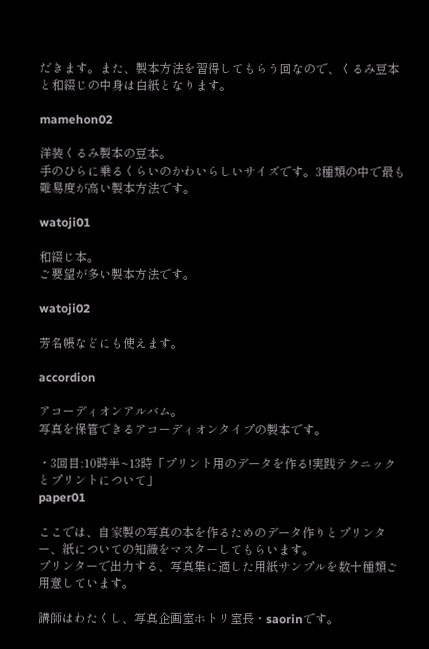だきます。また、製本方法を習得してもらう回なので、くるみ豆本と和綴じの中身は白紙となります。

mamehon02

洋装くるみ製本の豆本。
手のひらに乗るくらいのかわいらしいサイズです。3種類の中で最も難易度が高い製本方法です。

watoji01

和綴じ本。
ご要望が多い製本方法です。

watoji02

芳名帳などにも使えます。

accordion

アコーディオンアルバム。
写真を保管できるアコーディオンタイプの製本です。

・3回目:10時半~13時「プリント用のデータを作る!実践テクニックとプリントについて」
paper01

ここでは、自家製の写真の本を作るためのデータ作りとプリンター、紙についての知識をマスターしてもらいます。
プリンターで出力する、写真集に適した用紙サンプルを数十種類ご用意しています。

講師はわたくし、写真企画室ホトリ室長・saorinです。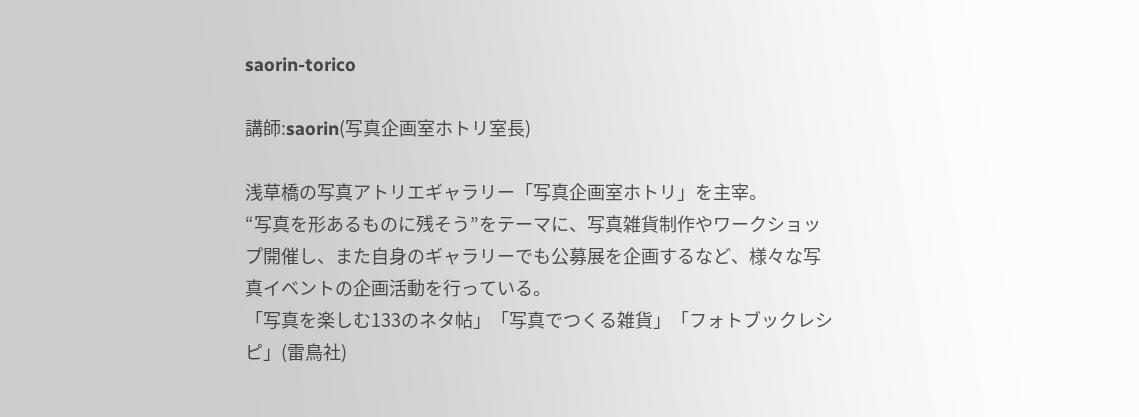saorin-torico

講師:saorin(写真企画室ホトリ室長)

浅草橋の写真アトリエギャラリー「写真企画室ホトリ」を主宰。
“写真を形あるものに残そう”をテーマに、写真雑貨制作やワークショップ開催し、また自身のギャラリーでも公募展を企画するなど、様々な写真イベントの企画活動を行っている。
「写真を楽しむ133のネタ帖」「写真でつくる雑貨」「フォトブックレシピ」(雷鳥社)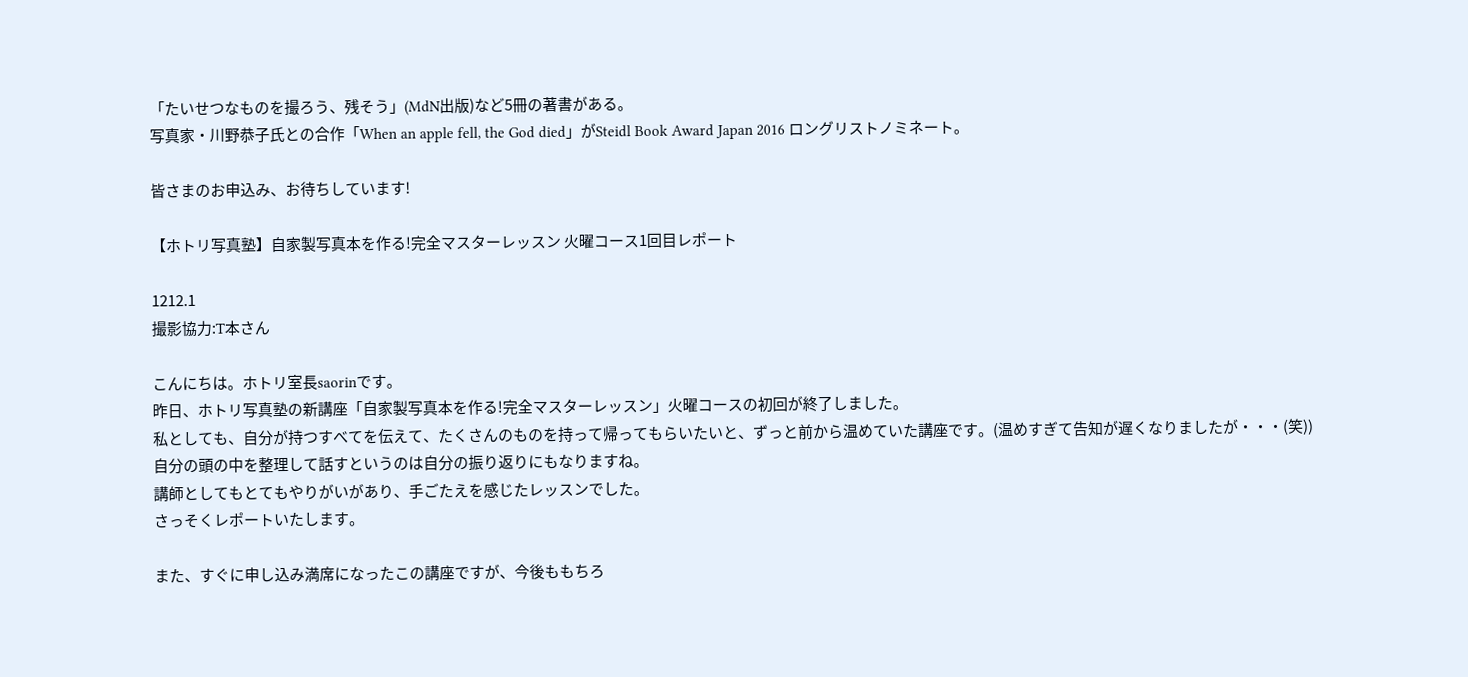「たいせつなものを撮ろう、残そう」(MdN出版)など5冊の著書がある。
写真家・川野恭子氏との合作「When an apple fell, the God died」がSteidl Book Award Japan 2016 ロングリストノミネート。

皆さまのお申込み、お待ちしています!

【ホトリ写真塾】自家製写真本を作る!完全マスターレッスン 火曜コース1回目レポート

1212.1
撮影協力:T本さん

こんにちは。ホトリ室長saorinです。
昨日、ホトリ写真塾の新講座「自家製写真本を作る!完全マスターレッスン」火曜コースの初回が終了しました。
私としても、自分が持つすべてを伝えて、たくさんのものを持って帰ってもらいたいと、ずっと前から温めていた講座です。(温めすぎて告知が遅くなりましたが・・・(笑))
自分の頭の中を整理して話すというのは自分の振り返りにもなりますね。
講師としてもとてもやりがいがあり、手ごたえを感じたレッスンでした。
さっそくレポートいたします。

また、すぐに申し込み満席になったこの講座ですが、今後ももちろ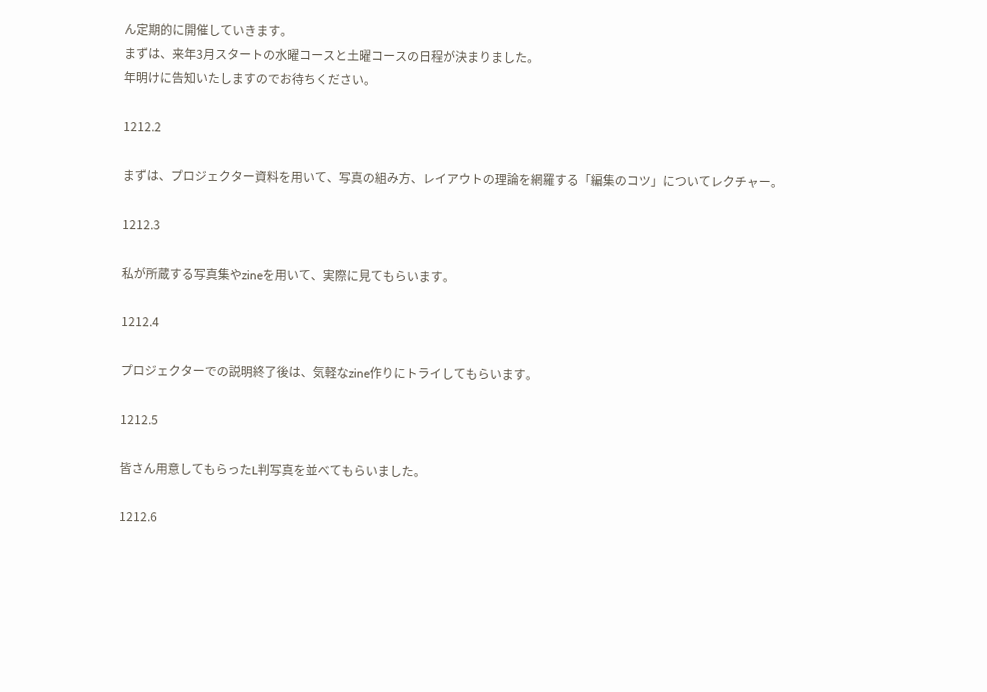ん定期的に開催していきます。
まずは、来年3月スタートの水曜コースと土曜コースの日程が決まりました。
年明けに告知いたしますのでお待ちください。

1212.2

まずは、プロジェクター資料を用いて、写真の組み方、レイアウトの理論を網羅する「編集のコツ」についてレクチャー。

1212.3

私が所蔵する写真集やzineを用いて、実際に見てもらいます。

1212.4

プロジェクターでの説明終了後は、気軽なzine作りにトライしてもらいます。

1212.5

皆さん用意してもらったL判写真を並べてもらいました。

1212.6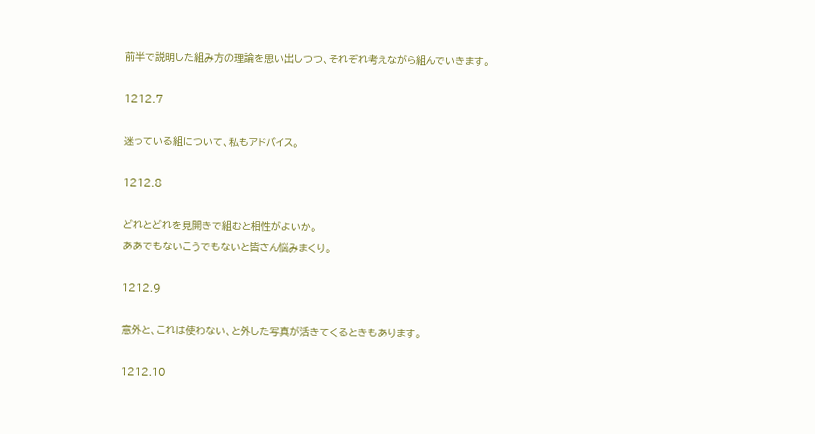前半で説明した組み方の理論を思い出しつつ、それぞれ考えながら組んでいきます。

1212.7

迷っている組について、私もアドバイス。

1212.8

どれとどれを見開きで組むと相性がよいか。
ああでもないこうでもないと皆さん悩みまくり。

1212.9

意外と、これは使わない、と外した写真が活きてくるときもあります。

1212.10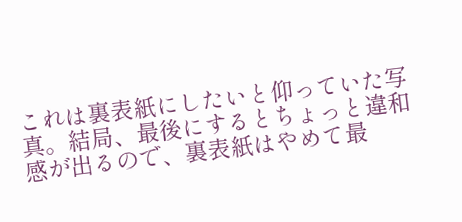これは裏表紙にしたいと仰っていた写真。結局、最後にするとちょっと違和感が出るので、裏表紙はやめて最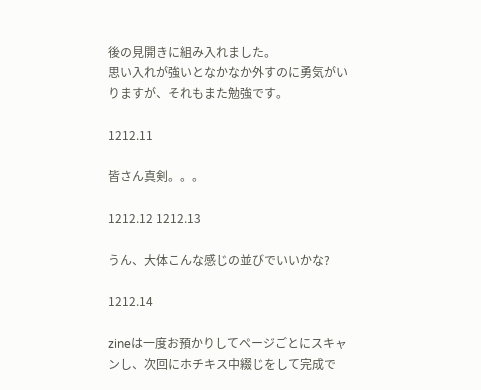後の見開きに組み入れました。
思い入れが強いとなかなか外すのに勇気がいりますが、それもまた勉強です。

1212.11

皆さん真剣。。。

1212.12 1212.13

うん、大体こんな感じの並びでいいかな?

1212.14

zineは一度お預かりしてページごとにスキャンし、次回にホチキス中綴じをして完成で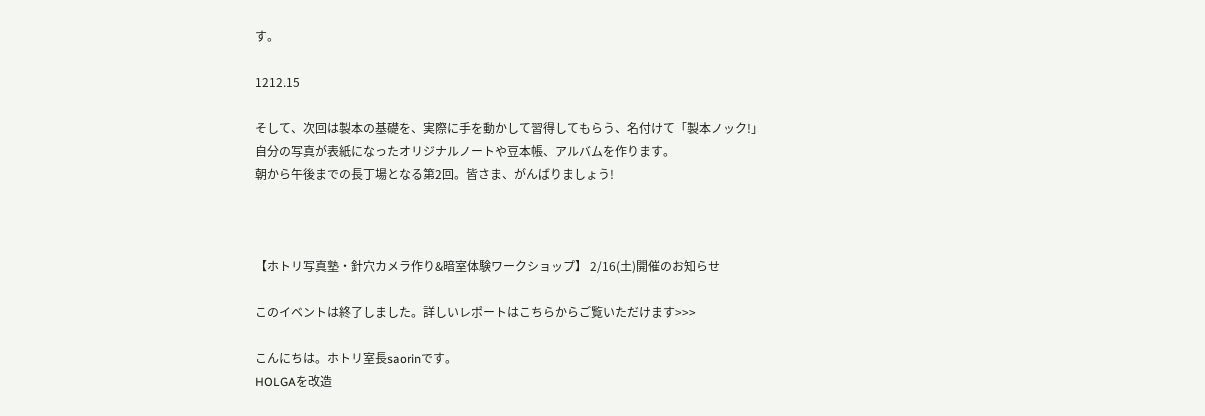す。

1212.15

そして、次回は製本の基礎を、実際に手を動かして習得してもらう、名付けて「製本ノック!」
自分の写真が表紙になったオリジナルノートや豆本帳、アルバムを作ります。
朝から午後までの長丁場となる第2回。皆さま、がんばりましょう!



【ホトリ写真塾・針穴カメラ作り&暗室体験ワークショップ】 2/16(土)開催のお知らせ

このイベントは終了しました。詳しいレポートはこちらからご覧いただけます>>>

こんにちは。ホトリ室長saorinです。
HOLGAを改造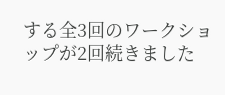する全3回のワークショップが2回続きました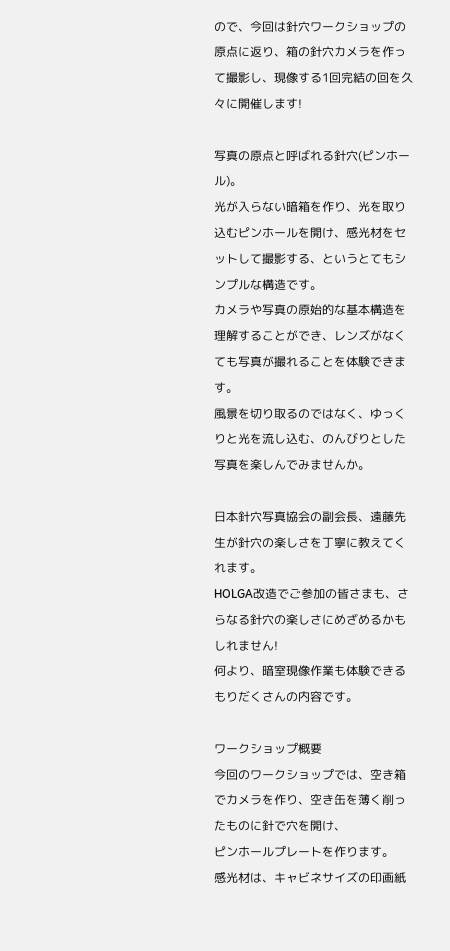ので、今回は針穴ワークショップの原点に返り、箱の針穴カメラを作って撮影し、現像する1回完結の回を久々に開催します!

写真の原点と呼ばれる針穴(ピンホール)。
光が入らない暗箱を作り、光を取り込むピンホールを開け、感光材をセットして撮影する、というとてもシンプルな構造です。
カメラや写真の原始的な基本構造を理解することができ、レンズがなくても写真が撮れることを体験できます。
風景を切り取るのではなく、ゆっくりと光を流し込む、のんびりとした写真を楽しんでみませんか。

日本針穴写真協会の副会長、遠藤先生が針穴の楽しさを丁寧に教えてくれます。
HOLGA改造でご参加の皆さまも、さらなる針穴の楽しさにめざめるかもしれません!
何より、暗室現像作業も体験できるもりだくさんの内容です。

ワークショップ概要
今回のワークショップでは、空き箱でカメラを作り、空き缶を薄く削ったものに針で穴を開け、
ピンホールプレートを作ります。
感光材は、キャビネサイズの印画紙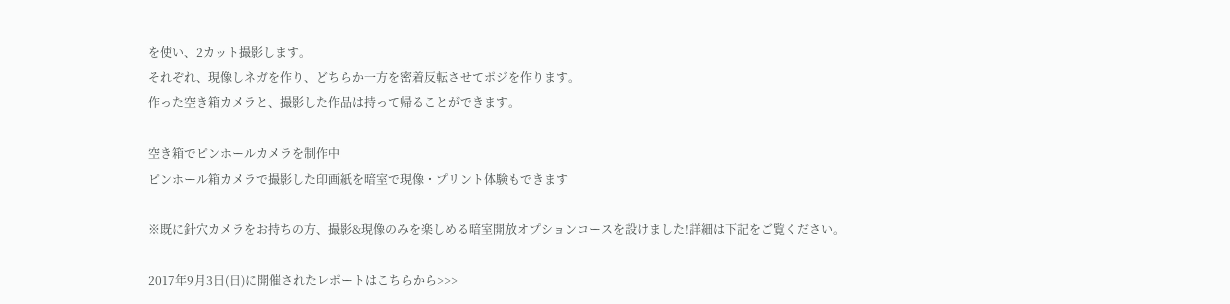を使い、2カット撮影します。
それぞれ、現像しネガを作り、どちらか一方を密着反転させてポジを作ります。
作った空き箱カメラと、撮影した作品は持って帰ることができます。

空き箱でピンホールカメラを制作中
ピンホール箱カメラで撮影した印画紙を暗室で現像・プリント体験もできます

※既に針穴カメラをお持ちの方、撮影&現像のみを楽しめる暗室開放オプションコースを設けました!詳細は下記をご覧ください。

2017年9月3日(日)に開催されたレポートはこちらから>>>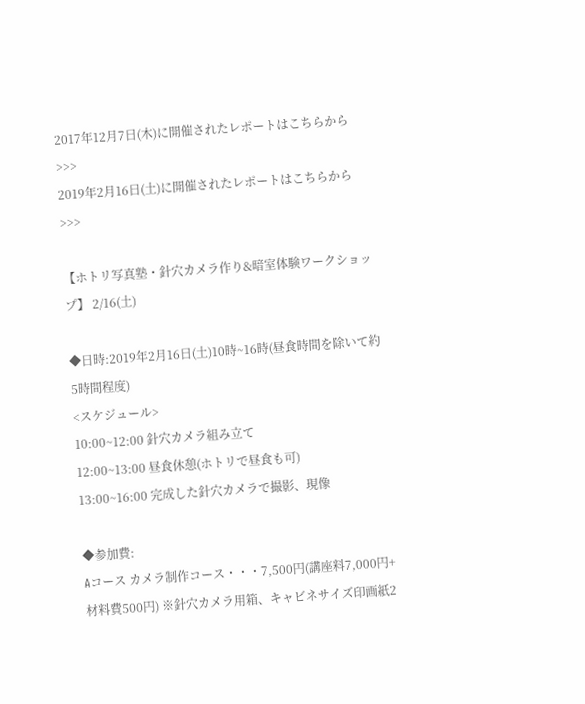2017年12月7日(木)に開催されたレポートはこちらから>>>
2019年2月16日(土)に開催されたレポートはこちらから>>>

【ホトリ写真塾・針穴カメラ作り&暗室体験ワークショップ】 2/16(土)

◆日時:2019年2月16日(土)10時~16時(昼食時間を除いて約5時間程度)
<スケジュール>
10:00~12:00 針穴カメラ組み立て
12:00~13:00 昼食休憩(ホトリで昼食も可)
13:00~16:00 完成した針穴カメラで撮影、現像

◆参加費:
Aコース カメラ制作コース・・・7,500円(講座料7,000円+材料費500円) ※針穴カメラ用箱、キャビネサイズ印画紙2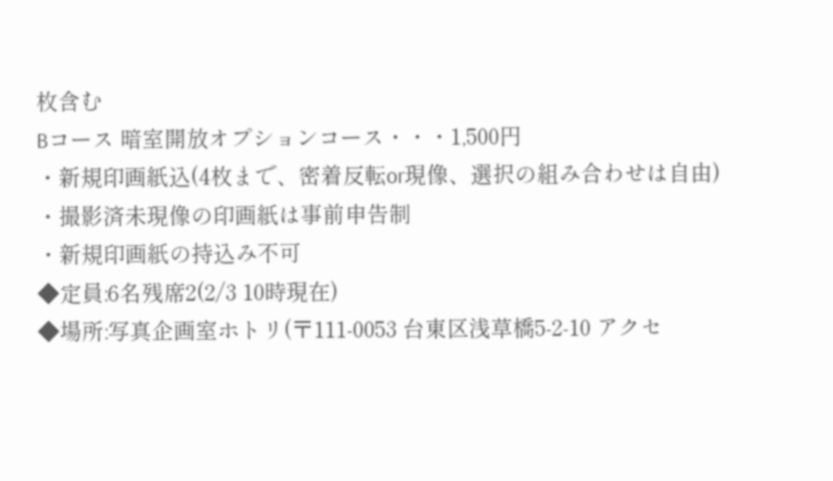枚含む
Bコース 暗室開放オプションコース・・・1,500円
・新規印画紙込(4枚まで、密着反転or現像、選択の組み合わせは自由)
・撮影済未現像の印画紙は事前申告制
・新規印画紙の持込み不可
◆定員:6名残席2(2/3 10時現在)
◆場所:写真企画室ホトリ(〒111-0053 台東区浅草橋5-2-10 アクセ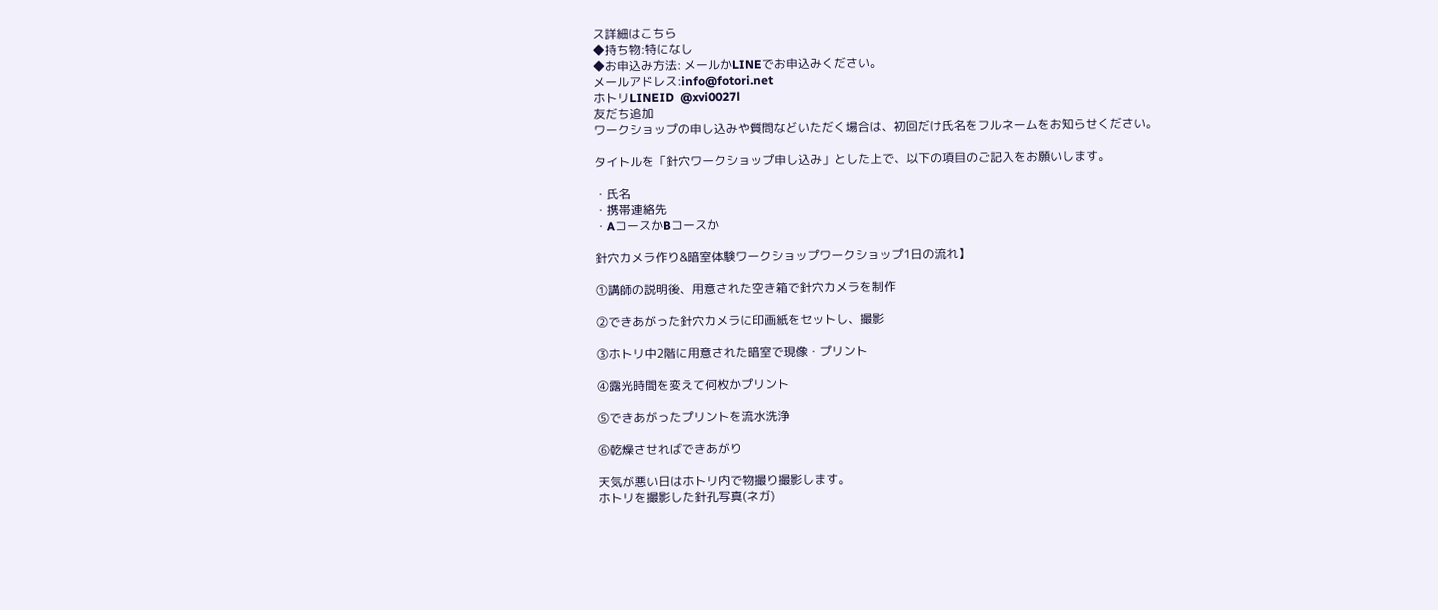ス詳細はこちら
◆持ち物:特になし
◆お申込み方法: メールかLINEでお申込みください。
メールアドレス:info@fotori.net
ホトリLINEID  @xvi0027l
友だち追加
ワークショップの申し込みや質問などいただく場合は、初回だけ氏名をフルネームをお知らせください。

タイトルを「針穴ワークショップ申し込み」とした上で、以下の項目のご記入をお願いします。

・氏名
・携帯連絡先
・AコースかBコースか

針穴カメラ作り&暗室体験ワークショップワークショップ1日の流れ】

①講師の説明後、用意された空き箱で針穴カメラを制作

②できあがった針穴カメラに印画紙をセットし、撮影

③ホトリ中2階に用意された暗室で現像・プリント

④露光時間を変えて何枚かプリント

⑤できあがったプリントを流水洗浄

⑥乾燥させればできあがり

天気が悪い日はホトリ内で物撮り撮影します。
ホトリを撮影した針孔写真(ネガ)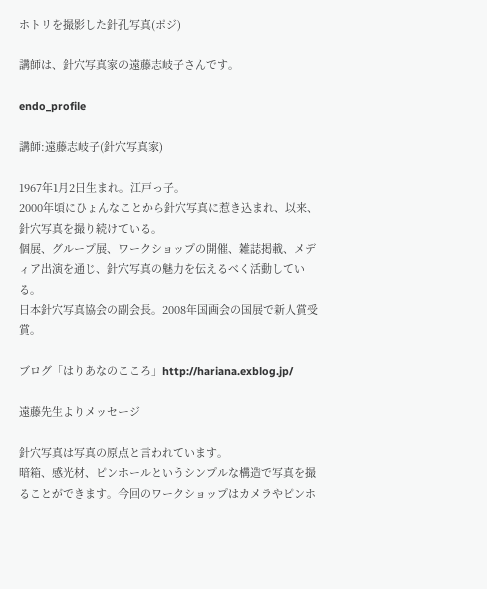ホトリを撮影した針孔写真(ポジ)

講師は、針穴写真家の遠藤志岐子さんです。

endo_profile

講師:遠藤志岐子(針穴写真家)

1967年1月2日生まれ。江戸っ子。
2000年頃にひょんなことから針穴写真に惹き込まれ、以来、針穴写真を撮り続けている。
個展、グループ展、ワークショップの開催、雑誌掲載、メディア出演を通じ、針穴写真の魅力を伝えるべく活動している。
日本針穴写真協会の副会長。2008年国画会の国展で新人賞受賞。

ブログ「はりあなのこころ」http://hariana.exblog.jp/

遠藤先生よりメッセージ

針穴写真は写真の原点と言われています。
暗箱、感光材、ピンホールというシンプルな構造で写真を撮ることができます。今回のワークショップはカメラやピンホ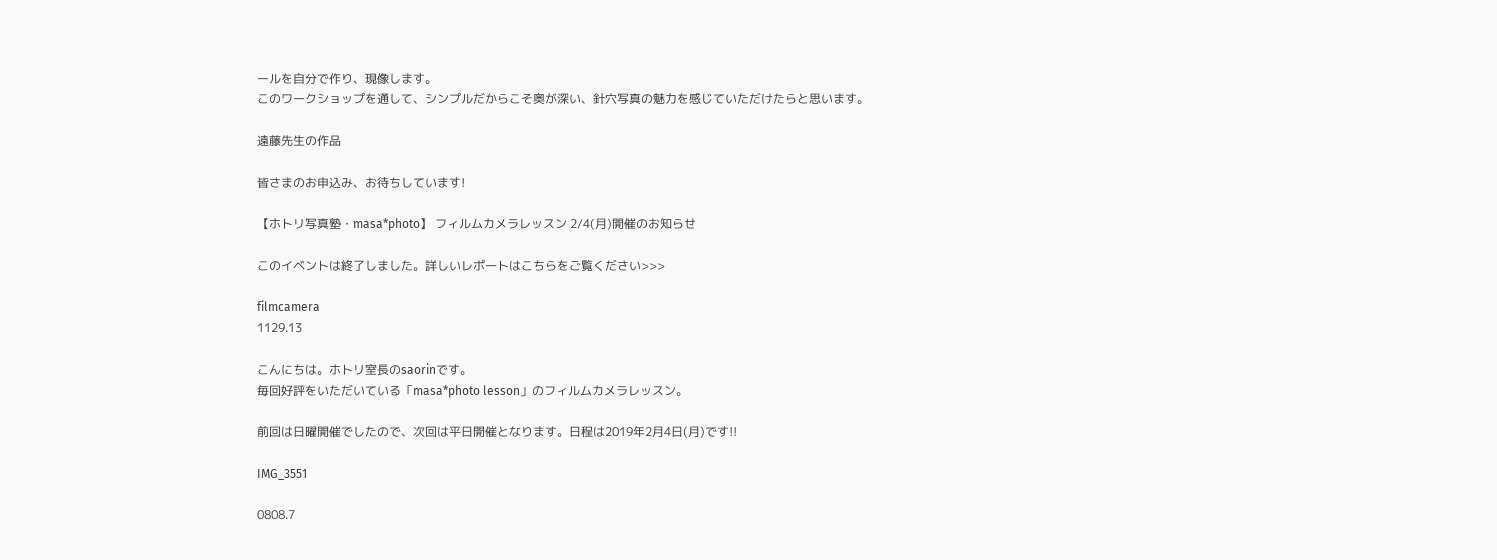ールを自分で作り、現像します。
このワークショップを通して、シンプルだからこそ奥が深い、針穴写真の魅力を感じていただけたらと思います。

遠藤先生の作品

皆さまのお申込み、お待ちしています!

【ホトリ写真塾・masa*photo】 フィルムカメラレッスン 2/4(月)開催のお知らせ

このイベントは終了しました。詳しいレポートはこちらをご覧ください>>>

filmcamera
1129.13

こんにちは。ホトリ室長のsaorinです。
毎回好評をいただいている「masa*photo lesson」のフィルムカメラレッスン。

前回は日曜開催でしたので、次回は平日開催となります。日程は2019年2月4日(月)です!!

IMG_3551

0808.7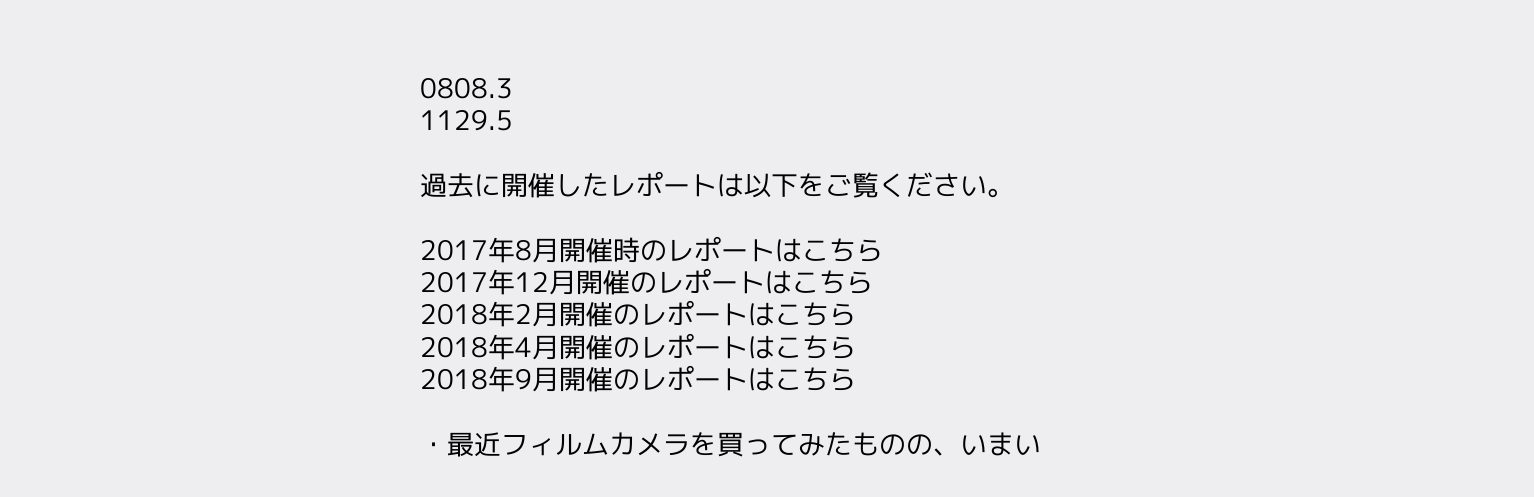0808.3
1129.5

過去に開催したレポートは以下をご覧ください。

2017年8月開催時のレポートはこちら
2017年12月開催のレポートはこちら
2018年2月開催のレポートはこちら
2018年4月開催のレポートはこちら
2018年9月開催のレポートはこちら

・最近フィルムカメラを買ってみたものの、いまい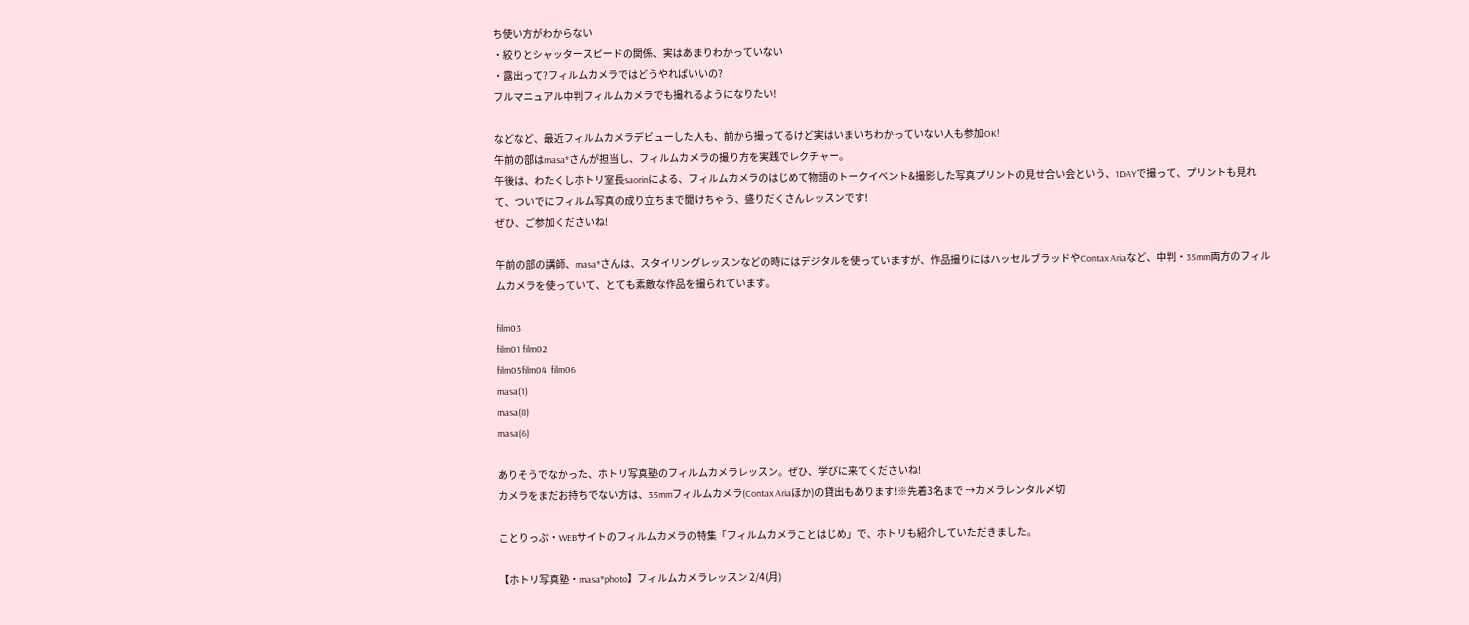ち使い方がわからない
・絞りとシャッタースピードの関係、実はあまりわかっていない
・露出って?フィルムカメラではどうやればいいの?
フルマニュアル中判フィルムカメラでも撮れるようになりたい!

などなど、最近フィルムカメラデビューした人も、前から撮ってるけど実はいまいちわかっていない人も参加OK!
午前の部はmasa*さんが担当し、フィルムカメラの撮り方を実践でレクチャー。
午後は、わたくしホトリ室長saorinによる、フィルムカメラのはじめて物語のトークイベント&撮影した写真プリントの見せ合い会という、1DAYで撮って、プリントも見れて、ついでにフィルム写真の成り立ちまで聞けちゃう、盛りだくさんレッスンです!
ぜひ、ご参加くださいね!

午前の部の講師、masa*さんは、スタイリングレッスンなどの時にはデジタルを使っていますが、作品撮りにはハッセルブラッドやContax Ariaなど、中判・35mm両方のフィルムカメラを使っていて、とても素敵な作品を撮られています。

film03
film01 film02
film05film04  film06
masa(1)
masa(8)
masa(6)

ありそうでなかった、ホトリ写真塾のフィルムカメラレッスン。ぜひ、学びに来てくださいね!
カメラをまだお持ちでない方は、35mmフィルムカメラ(Contax Ariaほか)の貸出もあります!※先着3名まで →カメラレンタル〆切

ことりっぷ・WEBサイトのフィルムカメラの特集「フィルムカメラことはじめ」で、ホトリも紹介していただきました。

【ホトリ写真塾・masa*photo】フィルムカメラレッスン 2/4(月)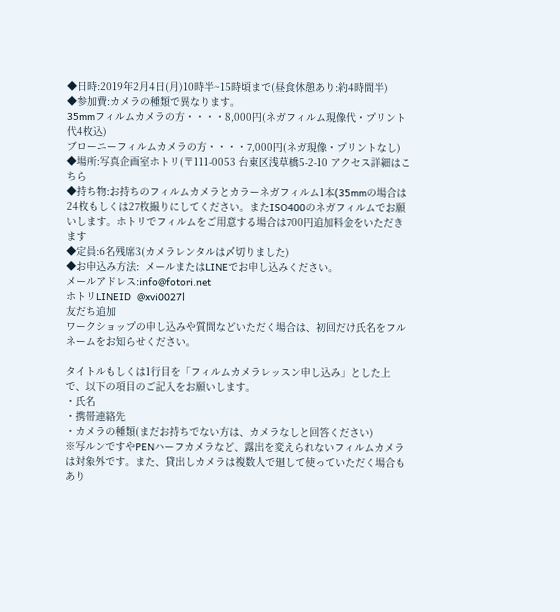◆日時:2019年2月4日(月)10時半~15時頃まで(昼食休憩あり:約4時間半)
◆参加費:カメラの種類で異なります。
35mmフィルムカメラの方・・・・8,000円(ネガフィルム現像代・プリント代4枚込)
ブローニーフィルムカメラの方・・・・7,000円(ネガ現像・プリントなし)
◆場所:写真企画室ホトリ(〒111-0053 台東区浅草橋5-2-10 アクセス詳細はこちら
◆持ち物:お持ちのフィルムカメラとカラーネガフィルム1本(35mmの場合は24枚もしくは27枚撮りにしてください。またISO400のネガフィルムでお願いします。ホトリでフィルムをご用意する場合は700円追加料金をいただきます
◆定員:6名残席3(カメラレンタルは〆切りました)
◆お申込み方法:  メールまたはLINEでお申し込みください。
メールアドレス:info@fotori.net
ホトリLINEID  @xvi0027l
友だち追加
ワークショップの申し込みや質問などいただく場合は、初回だけ氏名をフルネームをお知らせください。

タイトルもしくは1行目を「フィルムカメラレッスン申し込み」とした上で、以下の項目のご記入をお願いします。
・氏名
・携帯連絡先
・カメラの種類(まだお持ちでない方は、カメラなしと回答ください)
※写ルンですやPENハーフカメラなど、露出を変えられないフィルムカメラは対象外です。また、貸出しカメラは複数人で廻して使っていただく場合もあり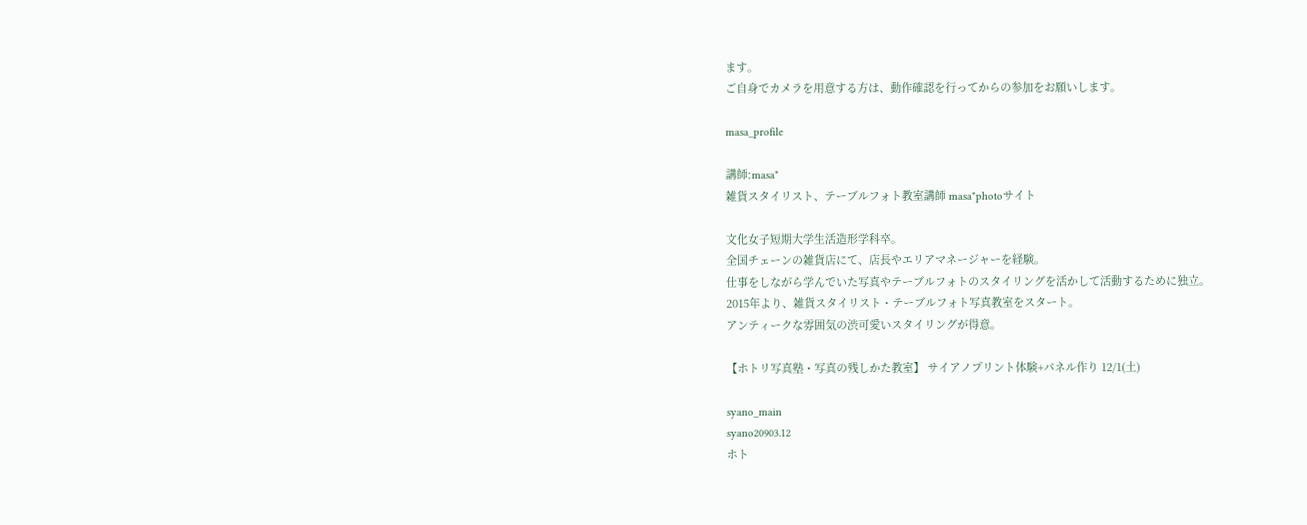ます。
ご自身でカメラを用意する方は、動作確認を行ってからの参加をお願いします。

masa_profile

講師:masa*
雑貨スタイリスト、テーブルフォト教室講師 masa*photoサイト

文化女子短期大学生活造形学科卒。
全国チェーンの雑貨店にて、店長やエリアマネージャーを経験。
仕事をしながら学んでいた写真やテーブルフォトのスタイリングを活かして活動するために独立。
2015年より、雑貨スタイリスト・テーブルフォト写真教室をスタート。
アンティークな雰囲気の渋可愛いスタイリングが得意。

【ホトリ写真塾・写真の残しかた教室】 サイアノプリント体験+パネル作り 12/1(土)

syano_main
syano20903.12
ホト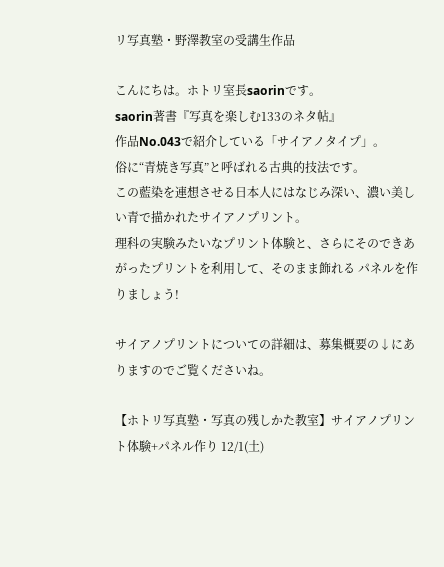リ写真塾・野澤教室の受講生作品

こんにちは。ホトリ室長saorinです。
saorin著書『写真を楽しむ133のネタ帖』
作品No.043で紹介している「サイアノタイプ」。
俗に“青焼き写真”と呼ばれる古典的技法です。
この藍染を連想させる日本人にはなじみ深い、濃い美しい青で描かれたサイアノプリント。
理科の実験みたいなプリント体験と、さらにそのできあがったプリントを利用して、そのまま飾れる パネルを作りましょう!

サイアノプリントについての詳細は、募集概要の↓にありますのでご覧くださいね。

【ホトリ写真塾・写真の残しかた教室】サイアノプリント体験+パネル作り 12/1(土)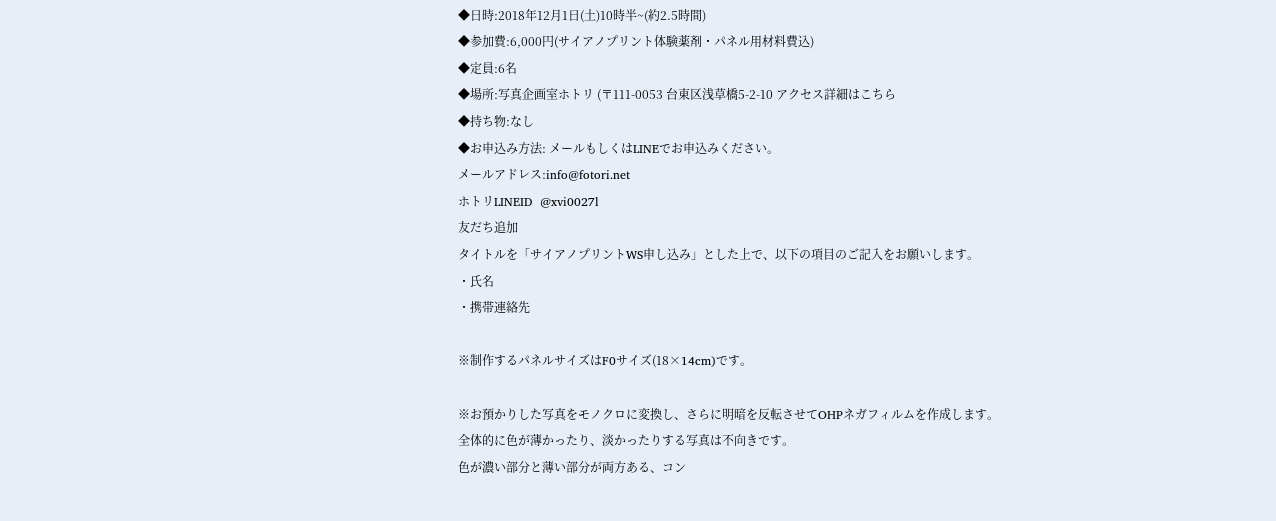◆日時:2018年12月1日(土)10時半~(約2.5時間)
◆参加費:6,000円(サイアノプリント体験薬剤・パネル用材料費込)
◆定員:6名
◆場所:写真企画室ホトリ (〒111-0053 台東区浅草橋5-2-10 アクセス詳細はこちら
◆持ち物:なし
◆お申込み方法: メールもしくはLINEでお申込みください。
メールアドレス:info@fotori.net
ホトリLINEID  @xvi0027l
友だち追加
タイトルを「サイアノプリントWS申し込み」とした上で、以下の項目のご記入をお願いします。
・氏名
・携帯連絡先

※制作するパネルサイズはF0サイズ(18×14cm)です。

※お預かりした写真をモノクロに変換し、さらに明暗を反転させてOHPネガフィルムを作成します。
全体的に色が薄かったり、淡かったりする写真は不向きです。
色が濃い部分と薄い部分が両方ある、コン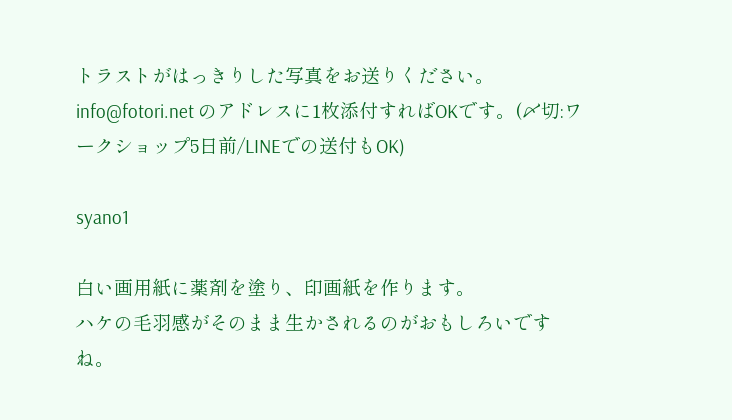トラストがはっきりした写真をお送りください。
info@fotori.net のアドレスに1枚添付すればOKです。(〆切:ワークショップ5日前/LINEでの送付もOK)

syano1

白い画用紙に薬剤を塗り、印画紙を作ります。
ハケの毛羽感がそのまま生かされるのがおもしろいですね。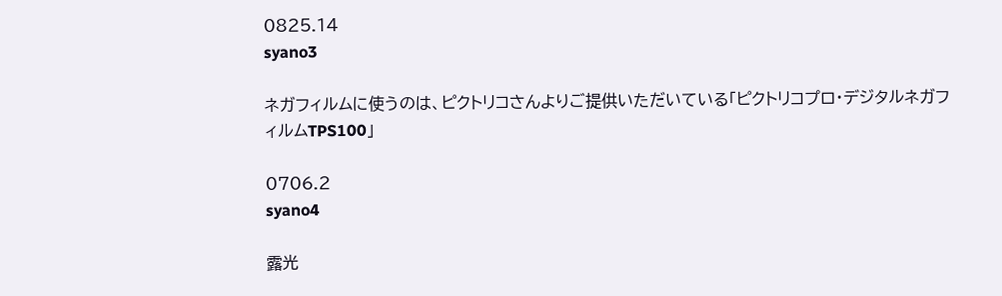0825.14
syano3

ネガフィルムに使うのは、ピクトリコさんよりご提供いただいている「ピクトリコプロ・デジタルネガフィルムTPS100」

0706.2
syano4

露光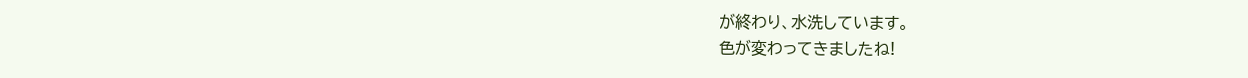が終わり、水洗しています。
色が変わってきましたね!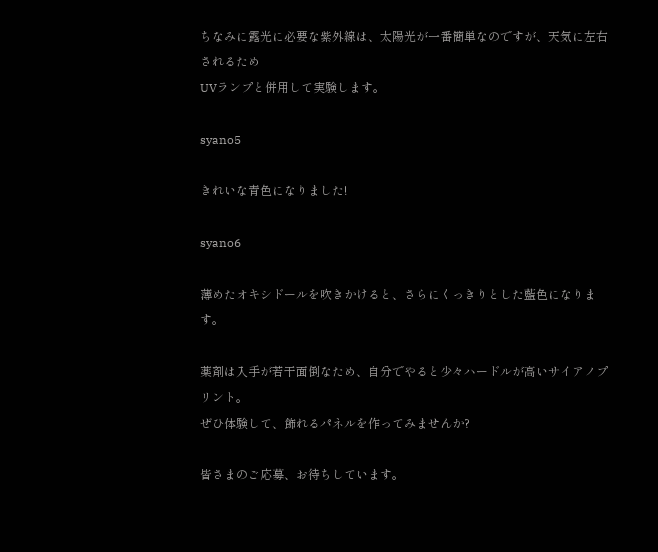ちなみに露光に必要な紫外線は、太陽光が一番簡単なのですが、天気に左右されるため
UVランプと併用して実験します。

syano5

きれいな青色になりました!

syano6

薄めたオキシドールを吹きかけると、さらにくっきりとした藍色になります。

薬剤は入手が若干面倒なため、自分でやると少々ハードルが高いサイアノプリント。
ぜひ体験して、飾れるパネルを作ってみませんか?

皆さまのご応募、お待ちしています。